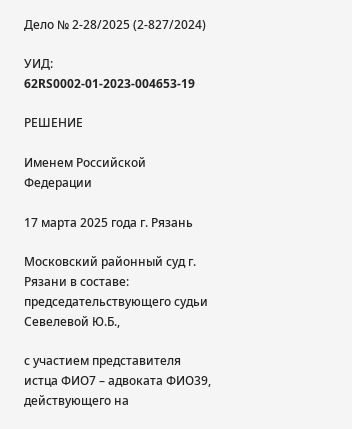Дело № 2-28/2025 (2-827/2024)

УИД: 62RS0002-01-2023-004653-19

РЕШЕНИЕ

Именем Российской Федерации

17 марта 2025 года г. Рязань

Московский районный суд г. Рязани в составе: председательствующего судьи Севелевой Ю.Б.,

с участием представителя истца ФИО7 – адвоката ФИО39, действующего на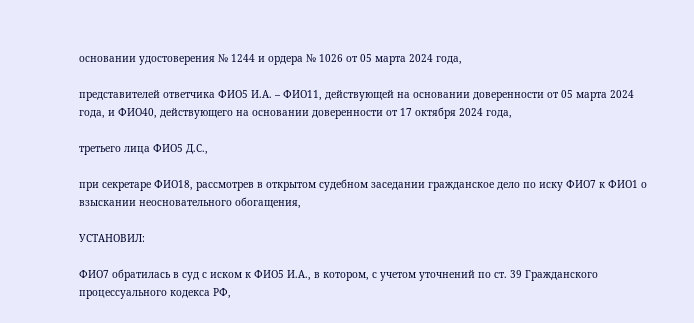основании удостоверения № 1244 и ордера № 1026 от 05 марта 2024 года,

представителей ответчика ФИО5 И.А. – ФИО11, действующей на основании доверенности от 05 марта 2024 года, и ФИО40, действующего на основании доверенности от 17 октября 2024 года,

третьего лица ФИО5 Д.С.,

при секретаре ФИО18, рассмотрев в открытом судебном заседании гражданское дело по иску ФИО7 к ФИО1 о взыскании неосновательного обогащения,

УСТАНОВИЛ:

ФИО7 обратилась в суд с иском к ФИО5 И.А., в котором, с учетом уточнений по ст. 39 Гражданского процессуального кодекса РФ,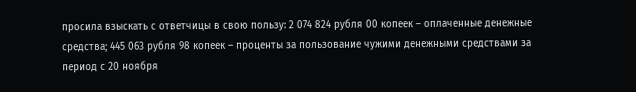просила взыскать с ответчицы в свою пользу: 2 074 824 рубля 00 копеек – оплаченные денежные средства; 445 063 рубля 98 копеек – проценты за пользование чужими денежными средствами за период с 20 ноября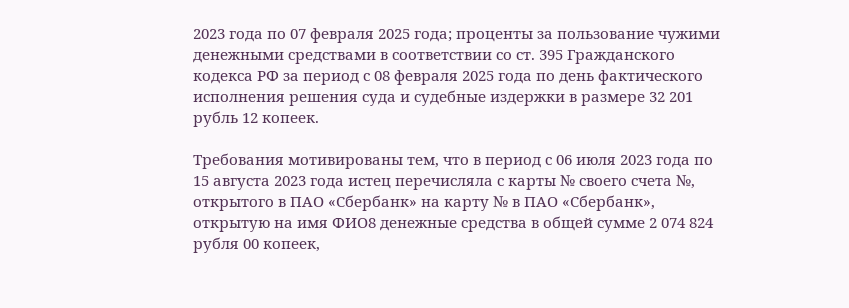2023 года по 07 февраля 2025 года; проценты за пользование чужими денежными средствами в соответствии со ст. 395 Гражданского кодекса РФ за период с 08 февраля 2025 года по день фактического исполнения решения суда и судебные издержки в размере 32 201 рубль 12 копеек.

Требования мотивированы тем, что в период с 06 июля 2023 года по 15 августа 2023 года истец перечисляла с карты № своего счета №, открытого в ПАО «Сбербанк» на карту № в ПАО «Сбербанк», открытую на имя ФИО8 денежные средства в общей сумме 2 074 824 рубля 00 копеек,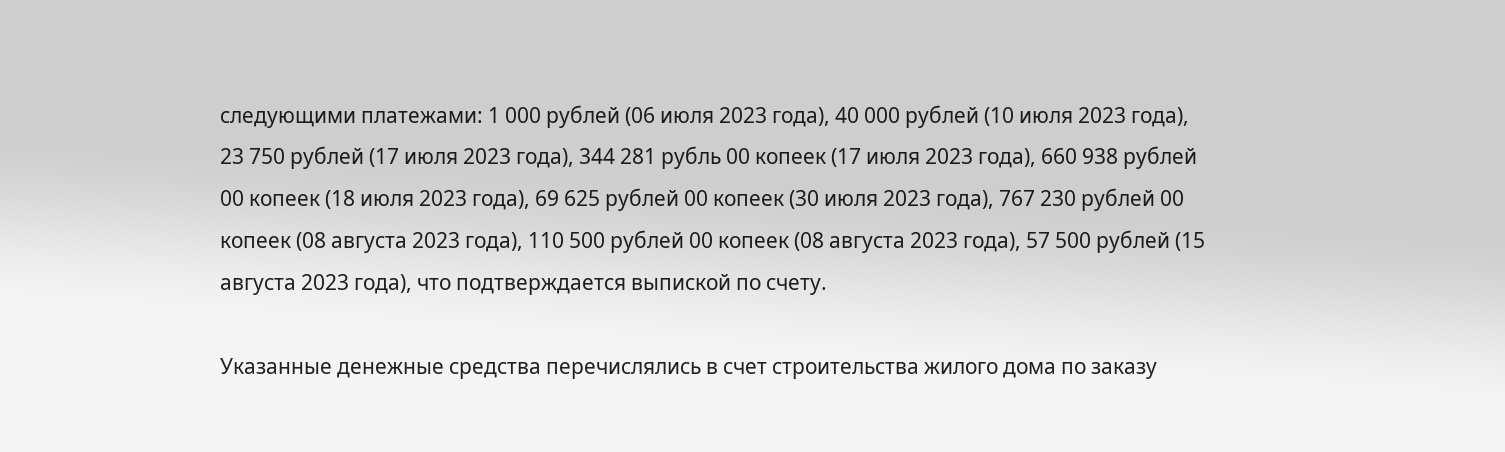следующими платежами: 1 000 рублей (06 июля 2023 года), 40 000 рублей (10 июля 2023 года), 23 750 рублей (17 июля 2023 года), 344 281 рубль 00 копеек (17 июля 2023 года), 660 938 рублей 00 копеек (18 июля 2023 года), 69 625 рублей 00 копеек (30 июля 2023 года), 767 230 рублей 00 копеек (08 августа 2023 года), 110 500 рублей 00 копеек (08 августа 2023 года), 57 500 рублей (15 августа 2023 года), что подтверждается выпиской по счету.

Указанные денежные средства перечислялись в счет строительства жилого дома по заказу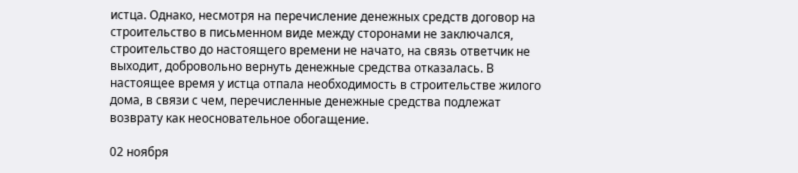истца. Однако, несмотря на перечисление денежных средств договор на строительство в письменном виде между сторонами не заключался, строительство до настоящего времени не начато, на связь ответчик не выходит, добровольно вернуть денежные средства отказалась. В настоящее время у истца отпала необходимость в строительстве жилого дома, в связи с чем, перечисленные денежные средства подлежат возврату как неосновательное обогащение.

02 ноября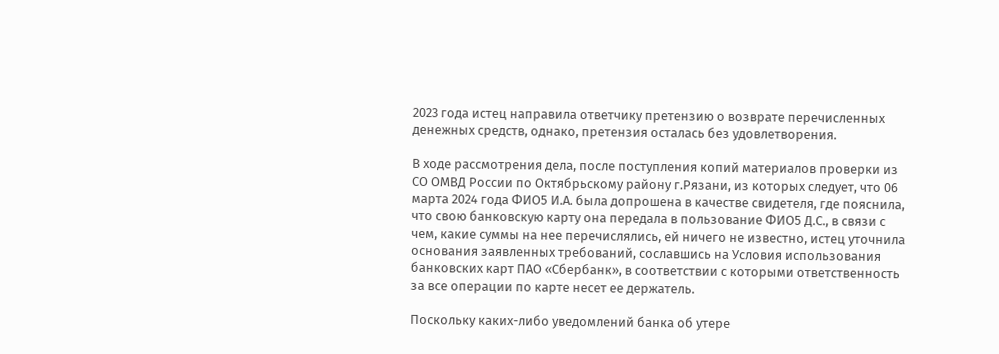2023 года истец направила ответчику претензию о возврате перечисленных денежных средств, однако, претензия осталась без удовлетворения.

В ходе рассмотрения дела, после поступления копий материалов проверки из СО ОМВД России по Октябрьскому району г.Рязани, из которых следует, что 06 марта 2024 года ФИО5 И.А. была допрошена в качестве свидетеля, где пояснила, что свою банковскую карту она передала в пользование ФИО5 Д.С., в связи с чем, какие суммы на нее перечислялись, ей ничего не известно, истец уточнила основания заявленных требований, сославшись на Условия использования банковских карт ПАО «Сбербанк», в соответствии с которыми ответственность за все операции по карте несет ее держатель.

Поскольку каких-либо уведомлений банка об утере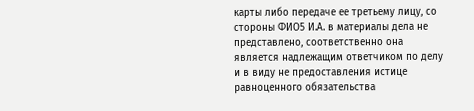карты либо передаче ее третьему лицу, со стороны ФИО5 И.А. в материалы дела не представлено, соответственно она является надлежащим ответчиком по делу и в виду не предоставления истице равноценного обязательства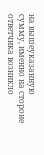на вышеуказанную сумму, именно на стороне ответчика возникло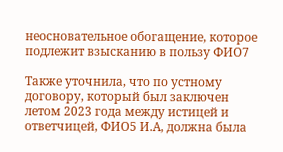неосновательное обогащение, которое подлежит взысканию в пользу ФИО7

Также уточнила, что по устному договору, который был заключен летом 2023 года между истицей и ответчицей, ФИО5 И.А, должна была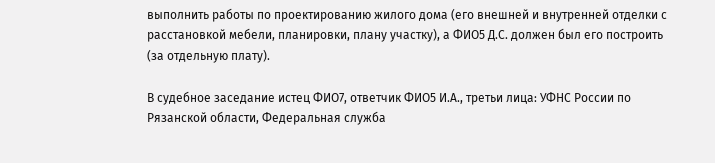выполнить работы по проектированию жилого дома (его внешней и внутренней отделки с расстановкой мебели, планировки, плану участку), а ФИО5 Д.С. должен был его построить (за отдельную плату).

В судебное заседание истец ФИО7, ответчик ФИО5 И.А., третьи лица: УФНС России по Рязанской области, Федеральная служба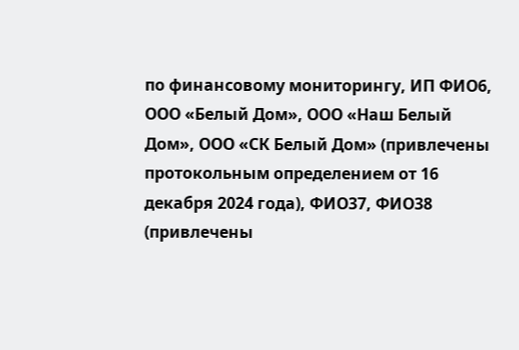по финансовому мониторингу, ИП ФИО6, ООО «Белый Дом», ООО «Наш Белый Дом», ООО «СК Белый Дом» (привлечены протокольным определением от 16 декабря 2024 года), ФИО37, ФИО38 (привлечены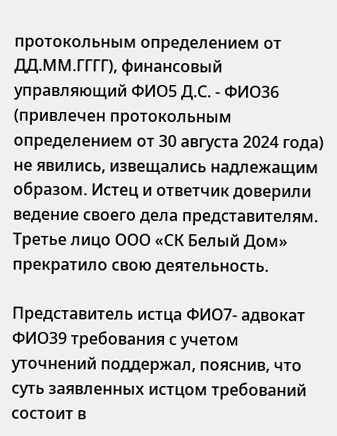протокольным определением от ДД.ММ.ГГГГ), финансовый управляющий ФИО5 Д.С. - ФИО36 (привлечен протокольным определением от 30 августа 2024 года) не явились, извещались надлежащим образом. Истец и ответчик доверили ведение своего дела представителям. Третье лицо ООО «СК Белый Дом» прекратило свою деятельность.

Представитель истца ФИО7- адвокат ФИО39 требования с учетом уточнений поддержал, пояснив, что суть заявленных истцом требований состоит в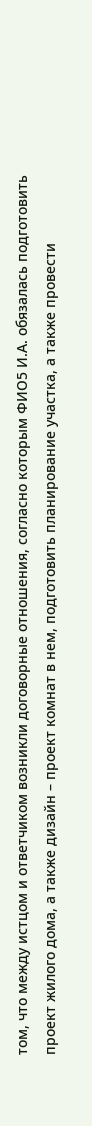том, что между истцом и ответчиком возникли договорные отношения, согласно которым ФИО5 И.А. обязалась подготовить проект жилого дома, а также дизайн – проект комнат в нем, подготовить планирование участка, а также провести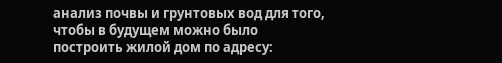анализ почвы и грунтовых вод для того, чтобы в будущем можно было построить жилой дом по адресу: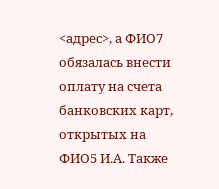<адрес>, а ФИО7 обязалась внести оплату на счета банковских карт, открытых на ФИО5 И.А. Также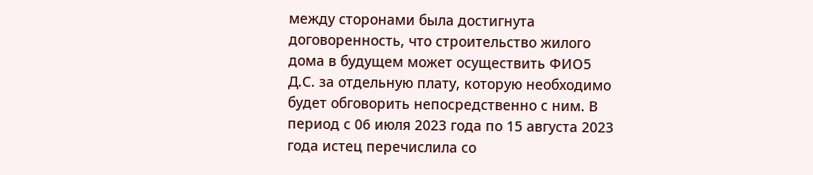между сторонами была достигнута договоренность, что строительство жилого дома в будущем может осуществить ФИО5 Д.С. за отдельную плату, которую необходимо будет обговорить непосредственно с ним. В период с 06 июля 2023 года по 15 августа 2023 года истец перечислила со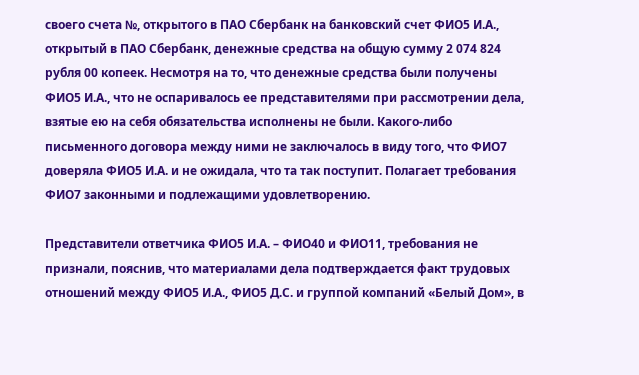своего счета №, открытого в ПАО Сбербанк на банковский счет ФИО5 И.А., открытый в ПАО Сбербанк, денежные средства на общую сумму 2 074 824 рубля 00 копеек. Несмотря на то, что денежные средства были получены ФИО5 И.А., что не оспаривалось ее представителями при рассмотрении дела, взятые ею на себя обязательства исполнены не были. Какого-либо письменного договора между ними не заключалось в виду того, что ФИО7 доверяла ФИО5 И.А. и не ожидала, что та так поступит. Полагает требования ФИО7 законными и подлежащими удовлетворению.

Представители ответчика ФИО5 И.А. – ФИО40 и ФИО11, требования не признали, пояснив, что материалами дела подтверждается факт трудовых отношений между ФИО5 И.А., ФИО5 Д.С. и группой компаний «Белый Дом», в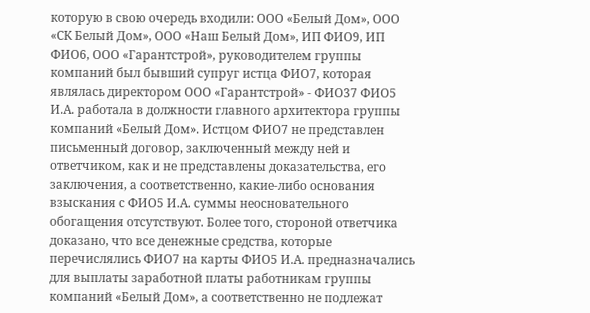которую в свою очередь входили: ООО «Белый Дом», ООО «СК Белый Дом», ООО «Наш Белый Дом», ИП ФИО9, ИП ФИО6, ООО «Гарантстрой», руководителем группы компаний был бывший супруг истца ФИО7, которая являлась директором ООО «Гарантстрой» - ФИО37 ФИО5 И.А. работала в должности главного архитектора группы компаний «Белый Дом». Истцом ФИО7 не представлен письменный договор, заключенный между ней и ответчиком, как и не представлены доказательства, его заключения, а соответственно, какие-либо основания взыскания с ФИО5 И.А. суммы неосновательного обогащения отсутствуют. Более того, стороной ответчика доказано, что все денежные средства, которые перечислялись ФИО7 на карты ФИО5 И.А. предназначались для выплаты заработной платы работникам группы компаний «Белый Дом», а соответственно не подлежат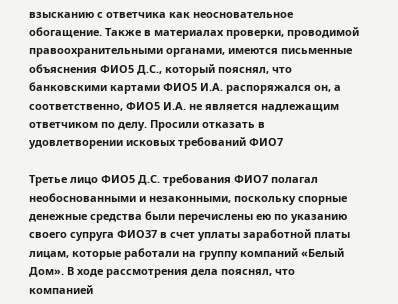взысканию с ответчика как неосновательное обогащение. Также в материалах проверки, проводимой правоохранительными органами, имеются письменные объяснения ФИО5 Д.С., который пояснял, что банковскими картами ФИО5 И.А. распоряжался он, а соответственно, ФИО5 И.А. не является надлежащим ответчиком по делу. Просили отказать в удовлетворении исковых требований ФИО7

Третье лицо ФИО5 Д.С. требования ФИО7 полагал необоснованными и незаконными, поскольку спорные денежные средства были перечислены ею по указанию своего супруга ФИО37 в счет уплаты заработной платы лицам, которые работали на группу компаний «Белый Дом». В ходе рассмотрения дела пояснял, что компанией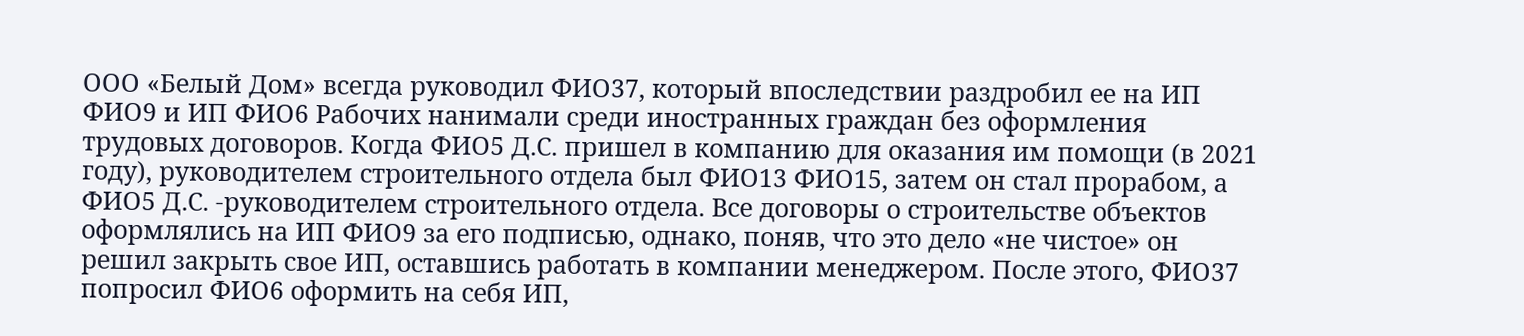ООО «Белый Дом» всегда руководил ФИО37, который впоследствии раздробил ее на ИП ФИО9 и ИП ФИО6 Рабочих нанимали среди иностранных граждан без оформления трудовых договоров. Когда ФИО5 Д.С. пришел в компанию для оказания им помощи (в 2021 году), руководителем строительного отдела был ФИО13 ФИО15, затем он стал прорабом, а ФИО5 Д.С. -руководителем строительного отдела. Все договоры о строительстве объектов оформлялись на ИП ФИО9 за его подписью, однако, поняв, что это дело «не чистое» он решил закрыть свое ИП, оставшись работать в компании менеджером. После этого, ФИО37 попросил ФИО6 оформить на себя ИП,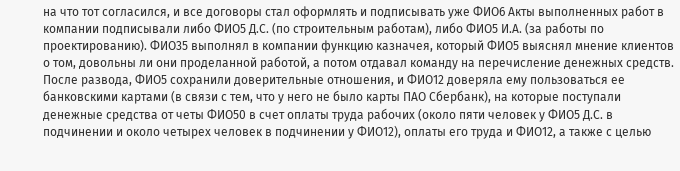на что тот согласился, и все договоры стал оформлять и подписывать уже ФИО6 Акты выполненных работ в компании подписывали либо ФИО5 Д.С. (по строительным работам), либо ФИО5 И.А. (за работы по проектированию). ФИО35 выполнял в компании функцию казначея, который ФИО5 выяснял мнение клиентов о том, довольны ли они проделанной работой, а потом отдавал команду на перечисление денежных средств. После развода, ФИО5 сохранили доверительные отношения, и ФИО12 доверяла ему пользоваться ее банковскими картами (в связи с тем, что у него не было карты ПАО Сбербанк), на которые поступали денежные средства от четы ФИО50 в счет оплаты труда рабочих (около пяти человек у ФИО5 Д.С. в подчинении и около четырех человек в подчинении у ФИО12), оплаты его труда и ФИО12, а также с целью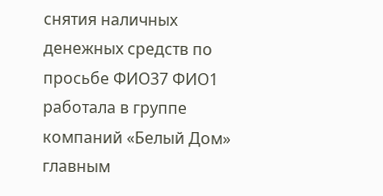снятия наличных денежных средств по просьбе ФИО37 ФИО1 работала в группе компаний «Белый Дом» главным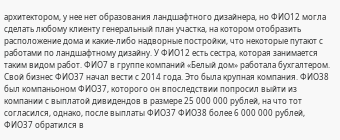архитектором, у нее нет образования ландшафтного дизайнера, но ФИО12 могла сделать любому клиенту генеральный план участка, на котором отобразить расположение дома и какие-либо надворные постройки, что некоторые путают с работами по ландшафтному дизайну. У ФИО12 есть сестра, которая занимается таким видом работ. ФИО7 в группе компаний «Белый дом» работала бухгалтером. Свой бизнес ФИО37 начал вести с 2014 года. Это была крупная компания. ФИО38 был компаньоном ФИО37, которого он впоследствии попросил выйти из компании с выплатой дивидендов в размере 25 000 000 рублей, на что тот согласился, однако, после выплаты ФИО37 ФИО38 более 6 000 000 рублей, ФИО37 обратился в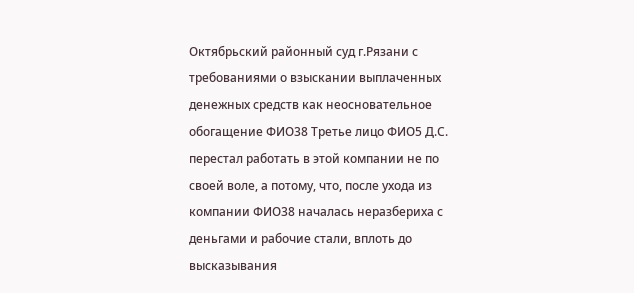Октябрьский районный суд г.Рязани с требованиями о взыскании выплаченных денежных средств как неосновательное обогащение ФИО38 Третье лицо ФИО5 Д.С. перестал работать в этой компании не по своей воле, а потому, что, после ухода из компании ФИО38 началась неразбериха с деньгами и рабочие стали, вплоть до высказывания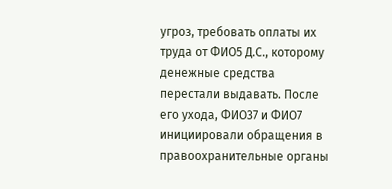угроз, требовать оплаты их труда от ФИО5 Д.С., которому денежные средства перестали выдавать. После его ухода, ФИО37 и ФИО7 инициировали обращения в правоохранительные органы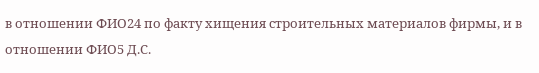в отношении ФИО24 по факту хищения строительных материалов фирмы, и в отношении ФИО5 Д.С.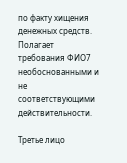по факту хищения денежных средств. Полагает требования ФИО7 необоснованными и не соответствующими действительности.

Третье лицо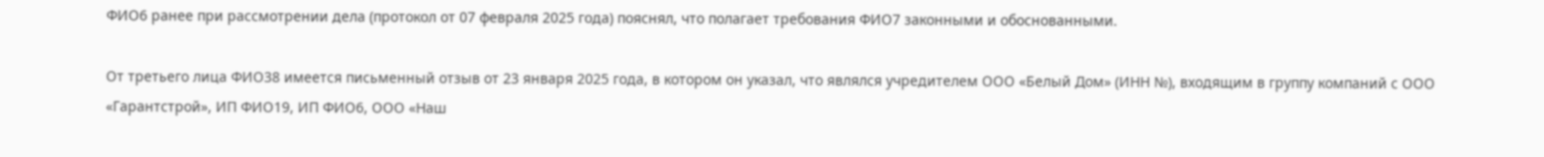ФИО6 ранее при рассмотрении дела (протокол от 07 февраля 2025 года) пояснял, что полагает требования ФИО7 законными и обоснованными.

От третьего лица ФИО38 имеется письменный отзыв от 23 января 2025 года, в котором он указал, что являлся учредителем ООО «Белый Дом» (ИНН №), входящим в группу компаний с ООО «Гарантстрой», ИП ФИО19, ИП ФИО6, ООО «Наш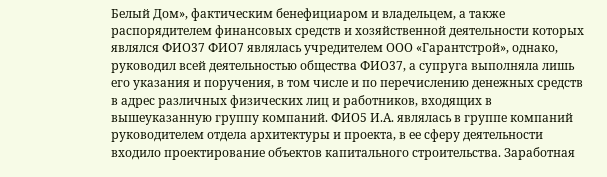Белый Дом», фактическим бенефициаром и владельцем, а также распорядителем финансовых средств и хозяйственной деятельности которых являлся ФИО37 ФИО7 являлась учредителем ООО «Гарантстрой», однако, руководил всей деятельностью общества ФИО37, а супруга выполняла лишь его указания и поручения, в том числе и по перечислению денежных средств в адрес различных физических лиц и работников, входящих в вышеуказанную группу компаний. ФИО5 И.А. являлась в группе компаний руководителем отдела архитектуры и проекта, в ее сферу деятельности входило проектирование объектов капитального строительства. Заработная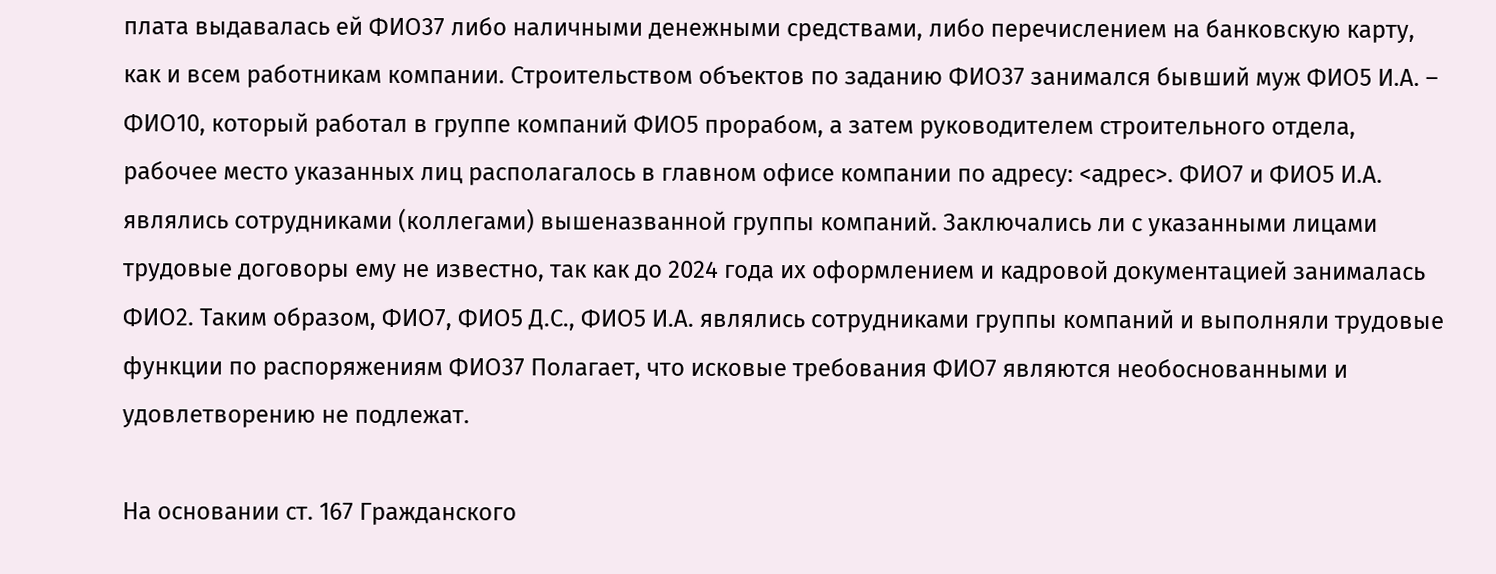плата выдавалась ей ФИО37 либо наличными денежными средствами, либо перечислением на банковскую карту, как и всем работникам компании. Строительством объектов по заданию ФИО37 занимался бывший муж ФИО5 И.А. – ФИО10, который работал в группе компаний ФИО5 прорабом, а затем руководителем строительного отдела, рабочее место указанных лиц располагалось в главном офисе компании по адресу: <адрес>. ФИО7 и ФИО5 И.А. являлись сотрудниками (коллегами) вышеназванной группы компаний. Заключались ли с указанными лицами трудовые договоры ему не известно, так как до 2024 года их оформлением и кадровой документацией занималась ФИО2. Таким образом, ФИО7, ФИО5 Д.С., ФИО5 И.А. являлись сотрудниками группы компаний и выполняли трудовые функции по распоряжениям ФИО37 Полагает, что исковые требования ФИО7 являются необоснованными и удовлетворению не подлежат.

На основании ст. 167 Гражданского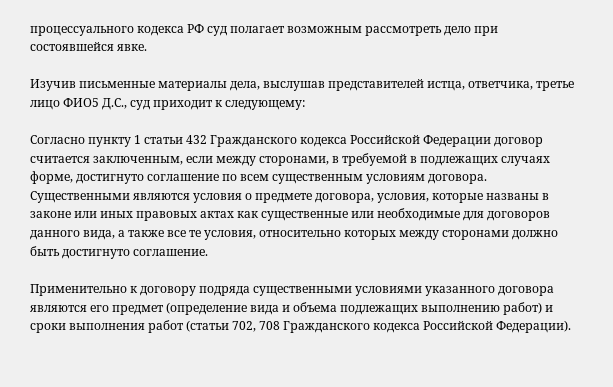процессуального кодекса РФ суд полагает возможным рассмотреть дело при состоявшейся явке.

Изучив письменные материалы дела, выслушав представителей истца, ответчика, третье лицо ФИО5 Д.С., суд приходит к следующему:

Согласно пункту 1 статьи 432 Гражданского кодекса Российской Федерации договор считается заключенным, если между сторонами, в требуемой в подлежащих случаях форме, достигнуто соглашение по всем существенным условиям договора. Существенными являются условия о предмете договора, условия, которые названы в законе или иных правовых актах как существенные или необходимые для договоров данного вида, а также все те условия, относительно которых между сторонами должно быть достигнуто соглашение.

Применительно к договору подряда существенными условиями указанного договора являются его предмет (определение вида и объема подлежащих выполнению работ) и сроки выполнения работ (статьи 702, 708 Гражданского кодекса Российской Федерации).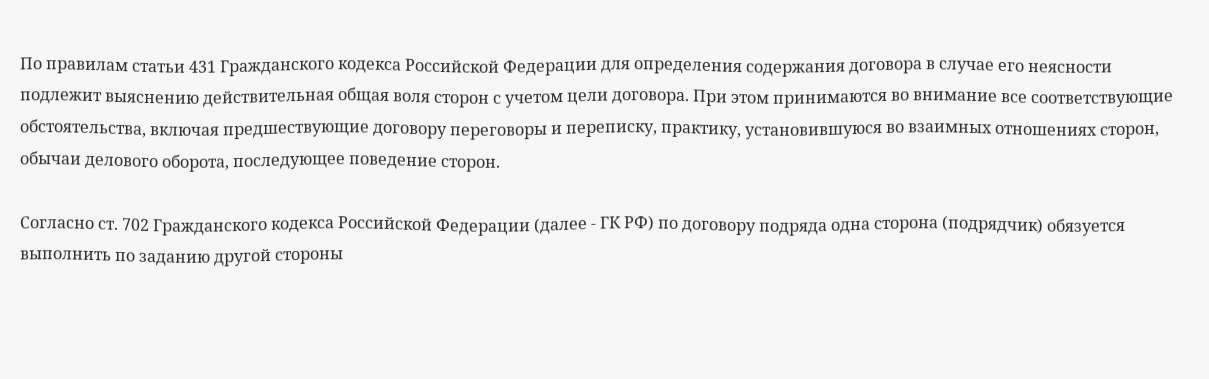По правилам статьи 431 Гражданского кодекса Российской Федерации для определения содержания договора в случае его неясности подлежит выяснению действительная общая воля сторон с учетом цели договора. При этом принимаются во внимание все соответствующие обстоятельства, включая предшествующие договору переговоры и переписку, практику, установившуюся во взаимных отношениях сторон, обычаи делового оборота, последующее поведение сторон.

Согласно ст. 702 Гражданского кодекса Российской Федерации (далее - ГК РФ) по договору подряда одна сторона (подрядчик) обязуется выполнить по заданию другой стороны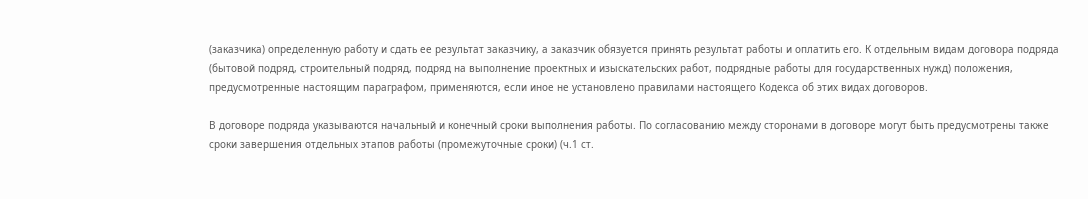(заказчика) определенную работу и сдать ее результат заказчику, а заказчик обязуется принять результат работы и оплатить его. К отдельным видам договора подряда (бытовой подряд, строительный подряд, подряд на выполнение проектных и изыскательских работ, подрядные работы для государственных нужд) положения, предусмотренные настоящим параграфом, применяются, если иное не установлено правилами настоящего Кодекса об этих видах договоров.

В договоре подряда указываются начальный и конечный сроки выполнения работы. По согласованию между сторонами в договоре могут быть предусмотрены также сроки завершения отдельных этапов работы (промежуточные сроки) (ч.1 ст.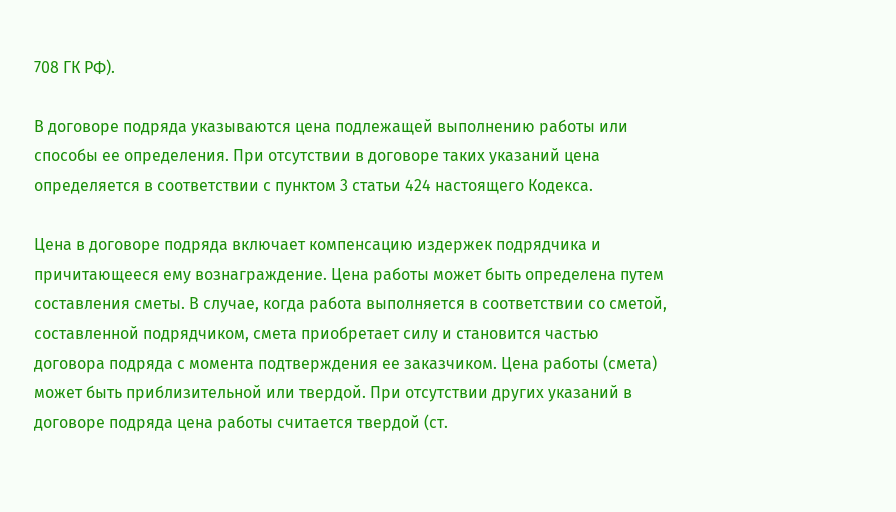708 ГК РФ).

В договоре подряда указываются цена подлежащей выполнению работы или способы ее определения. При отсутствии в договоре таких указаний цена определяется в соответствии с пунктом 3 статьи 424 настоящего Кодекса.

Цена в договоре подряда включает компенсацию издержек подрядчика и причитающееся ему вознаграждение. Цена работы может быть определена путем составления сметы. В случае, когда работа выполняется в соответствии со сметой, составленной подрядчиком, смета приобретает силу и становится частью договора подряда с момента подтверждения ее заказчиком. Цена работы (смета) может быть приблизительной или твердой. При отсутствии других указаний в договоре подряда цена работы считается твердой (ст.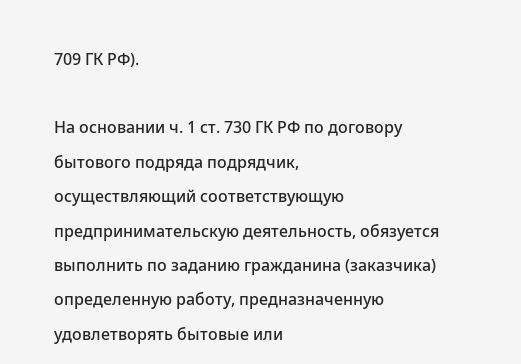709 ГК РФ).

На основании ч. 1 ст. 730 ГК РФ по договору бытового подряда подрядчик, осуществляющий соответствующую предпринимательскую деятельность, обязуется выполнить по заданию гражданина (заказчика) определенную работу, предназначенную удовлетворять бытовые или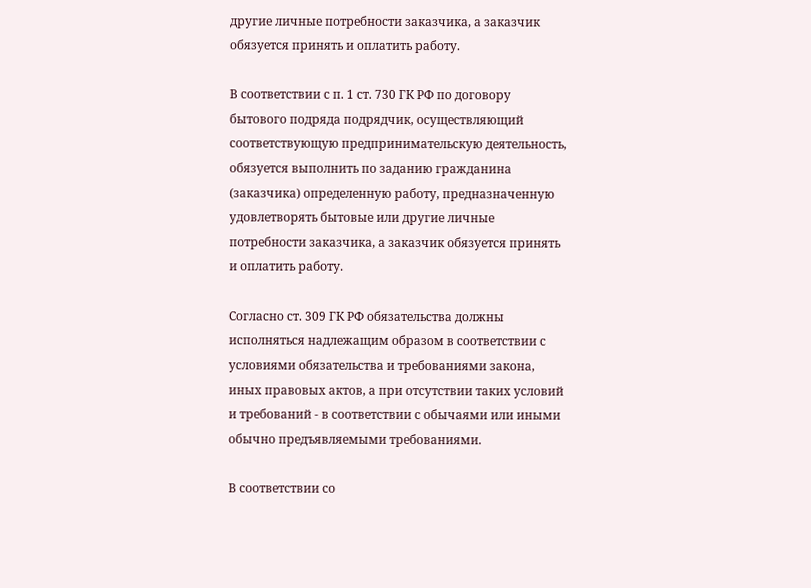другие личные потребности заказчика, а заказчик обязуется принять и оплатить работу.

В соответствии с п. 1 ст. 730 ГК РФ по договору бытового подряда подрядчик, осуществляющий соответствующую предпринимательскую деятельность, обязуется выполнить по заданию гражданина (заказчика) определенную работу, предназначенную удовлетворять бытовые или другие личные потребности заказчика, а заказчик обязуется принять и оплатить работу.

Согласно ст. 309 ГК РФ обязательства должны исполняться надлежащим образом в соответствии с условиями обязательства и требованиями закона, иных правовых актов, а при отсутствии таких условий и требований - в соответствии с обычаями или иными обычно предъявляемыми требованиями.

В соответствии со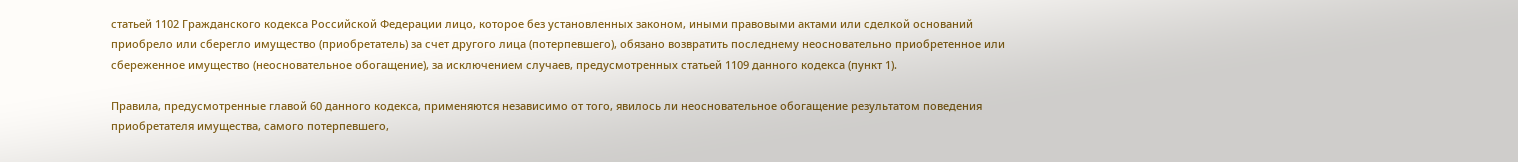статьей 1102 Гражданского кодекса Российской Федерации лицо, которое без установленных законом, иными правовыми актами или сделкой оснований приобрело или сберегло имущество (приобретатель) за счет другого лица (потерпевшего), обязано возвратить последнему неосновательно приобретенное или сбереженное имущество (неосновательное обогащение), за исключением случаев, предусмотренных статьей 1109 данного кодекса (пункт 1).

Правила, предусмотренные главой 60 данного кодекса, применяются независимо от того, явилось ли неосновательное обогащение результатом поведения приобретателя имущества, самого потерпевшего,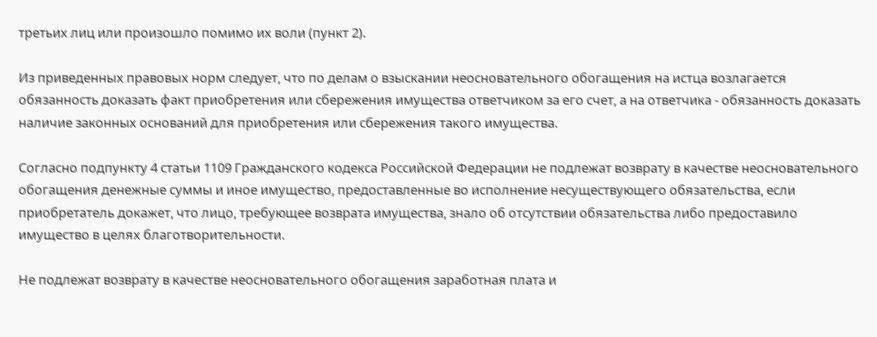третьих лиц или произошло помимо их воли (пункт 2).

Из приведенных правовых норм следует, что по делам о взыскании неосновательного обогащения на истца возлагается обязанность доказать факт приобретения или сбережения имущества ответчиком за его счет, а на ответчика - обязанность доказать наличие законных оснований для приобретения или сбережения такого имущества.

Согласно подпункту 4 статьи 1109 Гражданского кодекса Российской Федерации не подлежат возврату в качестве неосновательного обогащения денежные суммы и иное имущество, предоставленные во исполнение несуществующего обязательства, если приобретатель докажет, что лицо, требующее возврата имущества, знало об отсутствии обязательства либо предоставило имущество в целях благотворительности.

Не подлежат возврату в качестве неосновательного обогащения заработная плата и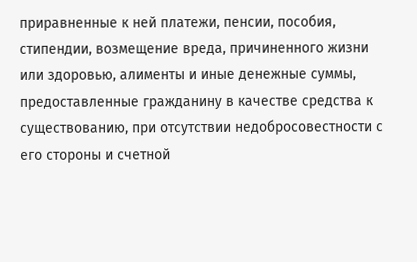приравненные к ней платежи, пенсии, пособия, стипендии, возмещение вреда, причиненного жизни или здоровью, алименты и иные денежные суммы, предоставленные гражданину в качестве средства к существованию, при отсутствии недобросовестности с его стороны и счетной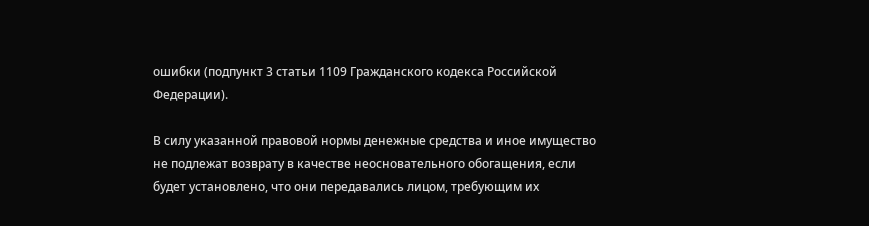ошибки (подпункт 3 статьи 1109 Гражданского кодекса Российской Федерации).

В силу указанной правовой нормы денежные средства и иное имущество не подлежат возврату в качестве неосновательного обогащения, если будет установлено, что они передавались лицом, требующим их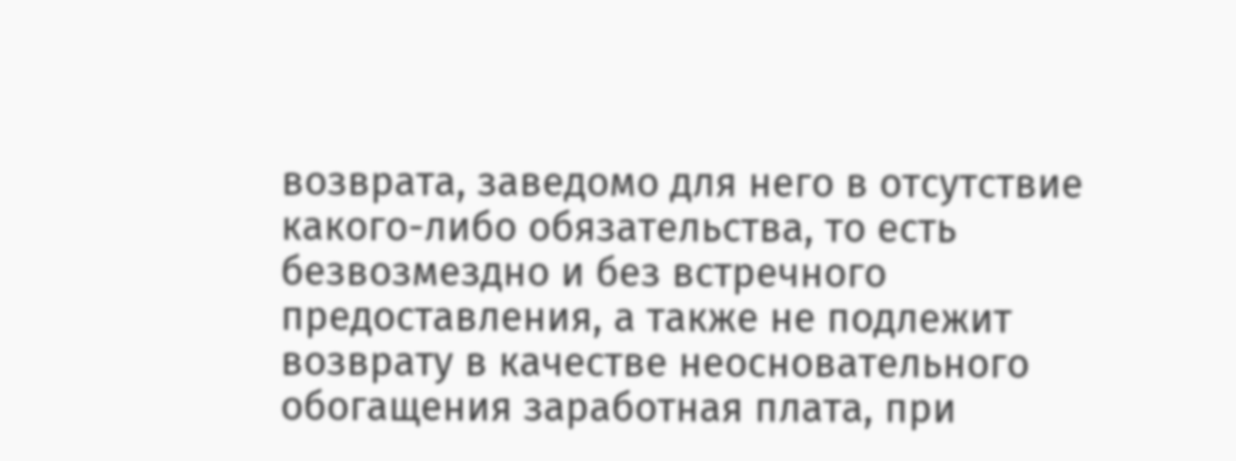возврата, заведомо для него в отсутствие какого-либо обязательства, то есть безвозмездно и без встречного предоставления, а также не подлежит возврату в качестве неосновательного обогащения заработная плата, при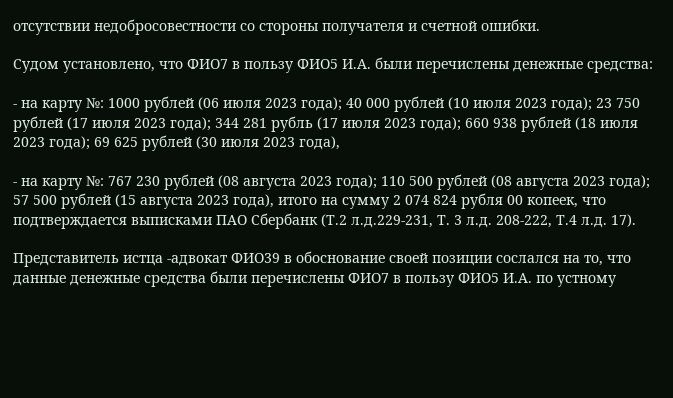отсутствии недобросовестности со стороны получателя и счетной ошибки.

Судом установлено, что ФИО7 в пользу ФИО5 И.А. были перечислены денежные средства:

- на карту №: 1000 рублей (06 июля 2023 года); 40 000 рублей (10 июля 2023 года); 23 750 рублей (17 июля 2023 года); 344 281 рубль (17 июля 2023 года); 660 938 рублей (18 июля 2023 года); 69 625 рублей (30 июля 2023 года),

- на карту №: 767 230 рублей (08 августа 2023 года); 110 500 рублей (08 августа 2023 года); 57 500 рублей (15 августа 2023 года), итого на сумму 2 074 824 рубля 00 копеек, что подтверждается выписками ПАО Сбербанк (Т.2 л.д.229-231, Т. 3 л.д. 208-222, Т.4 л.д. 17).

Представитель истца -адвокат ФИО39 в обоснование своей позиции сослался на то, что данные денежные средства были перечислены ФИО7 в пользу ФИО5 И.А. по устному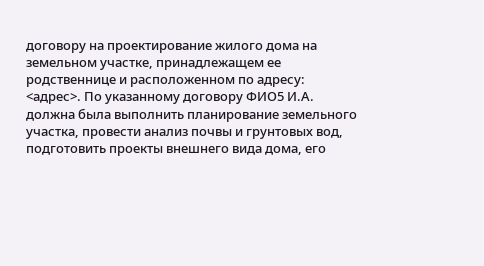договору на проектирование жилого дома на земельном участке, принадлежащем ее родственнице и расположенном по адресу: <адрес>. По указанному договору ФИО5 И.А. должна была выполнить планирование земельного участка, провести анализ почвы и грунтовых вод, подготовить проекты внешнего вида дома, его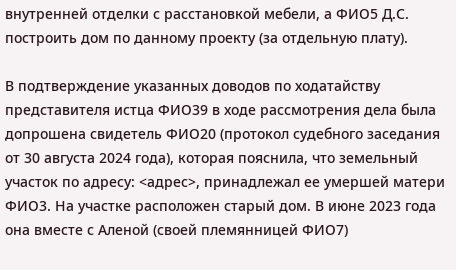внутренней отделки с расстановкой мебели, а ФИО5 Д.С. построить дом по данному проекту (за отдельную плату).

В подтверждение указанных доводов по ходатайству представителя истца ФИО39 в ходе рассмотрения дела была допрошена свидетель ФИО20 (протокол судебного заседания от 30 августа 2024 года), которая пояснила, что земельный участок по адресу: <адрес>, принадлежал ее умершей матери ФИО3. На участке расположен старый дом. В июне 2023 года она вместе с Аленой (своей племянницей ФИО7)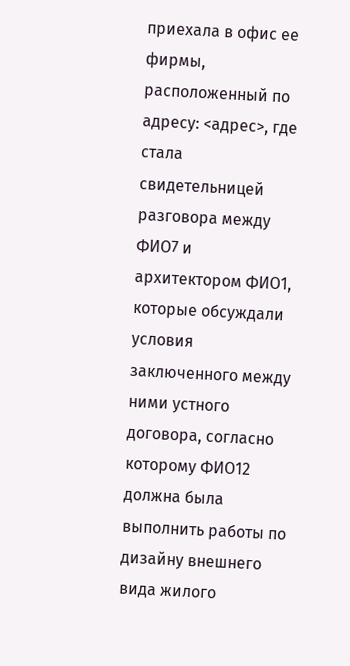приехала в офис ее фирмы, расположенный по адресу: <адрес>, где стала свидетельницей разговора между ФИО7 и архитектором ФИО1, которые обсуждали условия заключенного между ними устного договора, согласно которому ФИО12 должна была выполнить работы по дизайну внешнего вида жилого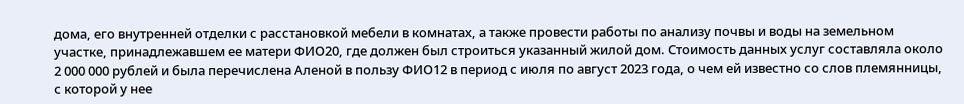дома, его внутренней отделки с расстановкой мебели в комнатах, а также провести работы по анализу почвы и воды на земельном участке, принадлежавшем ее матери ФИО20, где должен был строиться указанный жилой дом. Стоимость данных услуг составляла около 2 000 000 рублей и была перечислена Аленой в пользу ФИО12 в период с июля по август 2023 года, о чем ей известно со слов племянницы, с которой у нее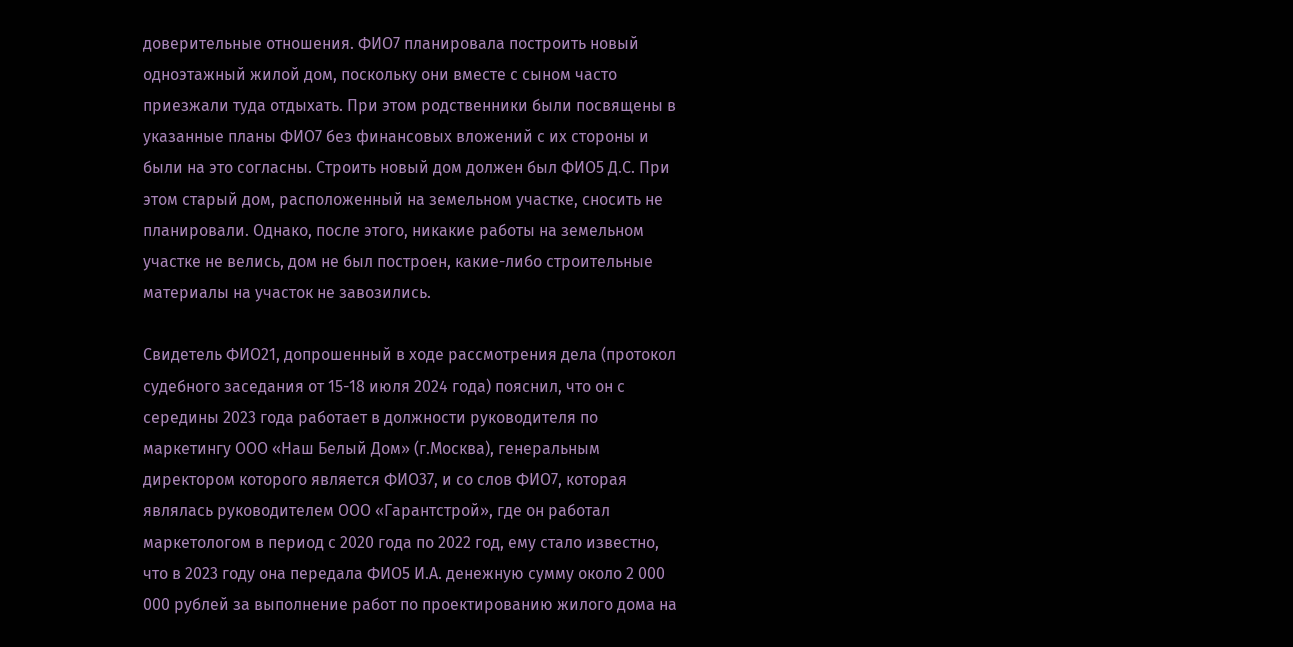доверительные отношения. ФИО7 планировала построить новый одноэтажный жилой дом, поскольку они вместе с сыном часто приезжали туда отдыхать. При этом родственники были посвящены в указанные планы ФИО7 без финансовых вложений с их стороны и были на это согласны. Строить новый дом должен был ФИО5 Д.С. При этом старый дом, расположенный на земельном участке, сносить не планировали. Однако, после этого, никакие работы на земельном участке не велись, дом не был построен, какие-либо строительные материалы на участок не завозились.

Свидетель ФИО21, допрошенный в ходе рассмотрения дела (протокол судебного заседания от 15-18 июля 2024 года) пояснил, что он с середины 2023 года работает в должности руководителя по маркетингу ООО «Наш Белый Дом» (г.Москва), генеральным директором которого является ФИО37, и со слов ФИО7, которая являлась руководителем ООО «Гарантстрой», где он работал маркетологом в период с 2020 года по 2022 год, ему стало известно, что в 2023 году она передала ФИО5 И.А. денежную сумму около 2 000 000 рублей за выполнение работ по проектированию жилого дома на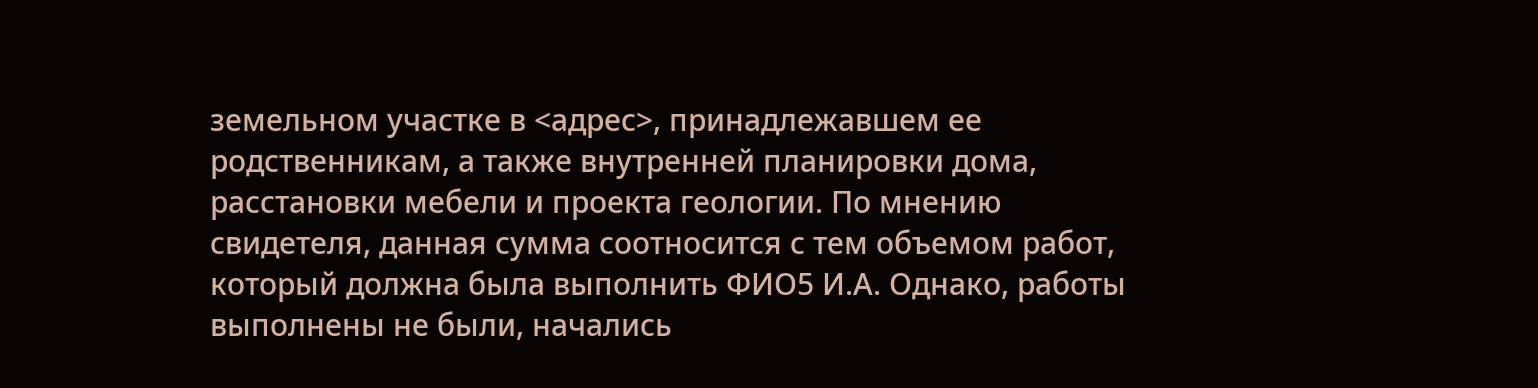земельном участке в <адрес>, принадлежавшем ее родственникам, а также внутренней планировки дома, расстановки мебели и проекта геологии. По мнению свидетеля, данная сумма соотносится с тем объемом работ, который должна была выполнить ФИО5 И.А. Однако, работы выполнены не были, начались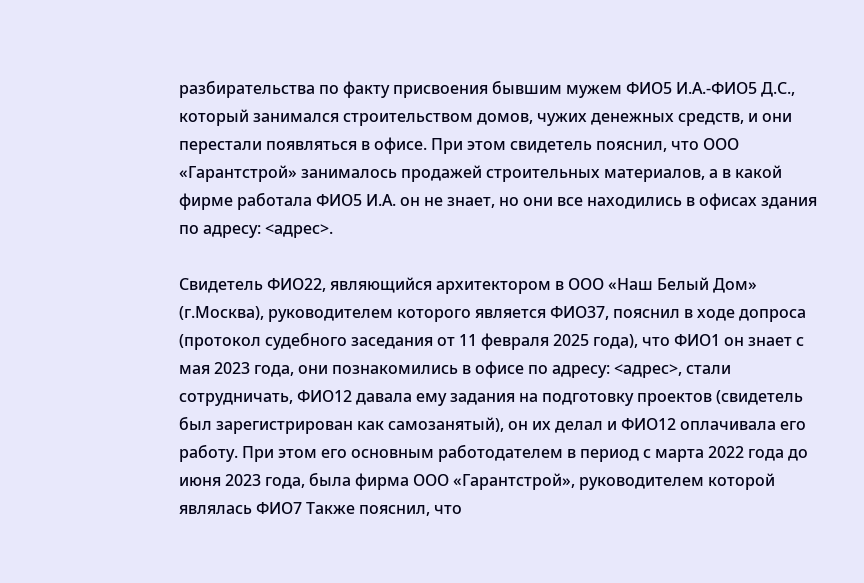разбирательства по факту присвоения бывшим мужем ФИО5 И.А.-ФИО5 Д.С., который занимался строительством домов, чужих денежных средств, и они перестали появляться в офисе. При этом свидетель пояснил, что ООО «Гарантстрой» занималось продажей строительных материалов, а в какой фирме работала ФИО5 И.А. он не знает, но они все находились в офисах здания по адресу: <адрес>.

Свидетель ФИО22, являющийся архитектором в ООО «Наш Белый Дом» (г.Москва), руководителем которого является ФИО37, пояснил в ходе допроса (протокол судебного заседания от 11 февраля 2025 года), что ФИО1 он знает с мая 2023 года, они познакомились в офисе по адресу: <адрес>, стали сотрудничать, ФИО12 давала ему задания на подготовку проектов (свидетель был зарегистрирован как самозанятый), он их делал и ФИО12 оплачивала его работу. При этом его основным работодателем в период с марта 2022 года до июня 2023 года, была фирма ООО «Гарантстрой», руководителем которой являлась ФИО7 Также пояснил, что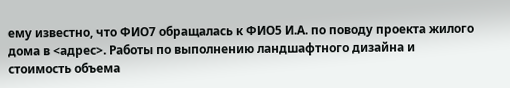ему известно, что ФИО7 обращалась к ФИО5 И.А. по поводу проекта жилого дома в <адрес>. Работы по выполнению ландшафтного дизайна и стоимость объема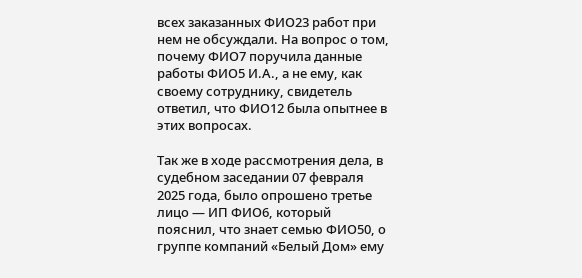всех заказанных ФИО23 работ при нем не обсуждали. На вопрос о том, почему ФИО7 поручила данные работы ФИО5 И.А., а не ему, как своему сотруднику, свидетель ответил, что ФИО12 была опытнее в этих вопросах.

Так же в ходе рассмотрения дела, в судебном заседании 07 февраля 2025 года, было опрошено третье лицо — ИП ФИО6, который пояснил, что знает семью ФИО50, о группе компаний «Белый Дом» ему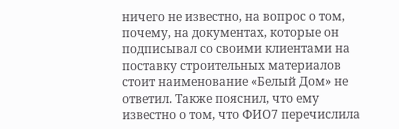ничего не известно, на вопрос о том, почему, на документах, которые он подписывал со своими клиентами на поставку строительных материалов стоит наименование «Белый Дом» не ответил. Также пояснил, что ему известно о том, что ФИО7 перечислила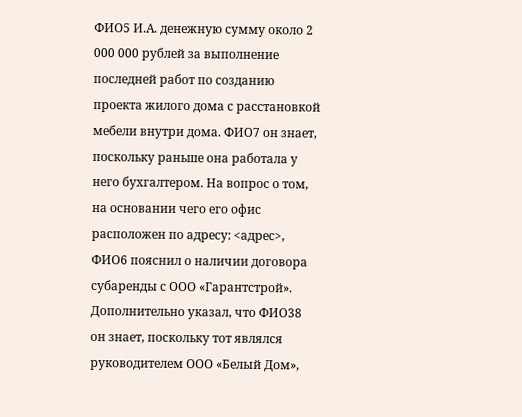ФИО5 И.А. денежную сумму около 2 000 000 рублей за выполнение последней работ по созданию проекта жилого дома с расстановкой мебели внутри дома. ФИО7 он знает, поскольку раньше она работала у него бухгалтером. На вопрос о том, на основании чего его офис расположен по адресу: <адрес>, ФИО6 пояснил о наличии договора субаренды с ООО «Гарантстрой». Дополнительно указал, что ФИО38 он знает, поскольку тот являлся руководителем ООО «Белый Дом»,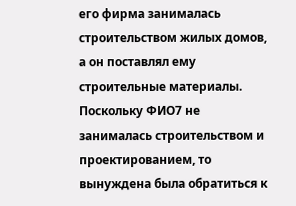его фирма занималась строительством жилых домов, а он поставлял ему строительные материалы. Поскольку ФИО7 не занималась строительством и проектированием, то вынуждена была обратиться к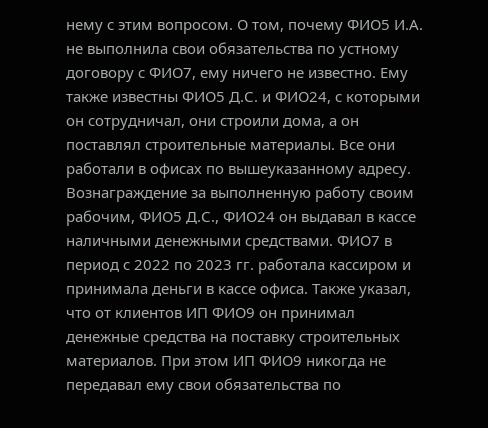нему с этим вопросом. О том, почему ФИО5 И.А. не выполнила свои обязательства по устному договору с ФИО7, ему ничего не известно. Ему также известны ФИО5 Д.С. и ФИО24, с которыми он сотрудничал, они строили дома, а он поставлял строительные материалы. Все они работали в офисах по вышеуказанному адресу. Вознаграждение за выполненную работу своим рабочим, ФИО5 Д.С., ФИО24 он выдавал в кассе наличными денежными средствами. ФИО7 в период с 2022 по 2023 гг. работала кассиром и принимала деньги в кассе офиса. Также указал, что от клиентов ИП ФИО9 он принимал денежные средства на поставку строительных материалов. При этом ИП ФИО9 никогда не передавал ему свои обязательства по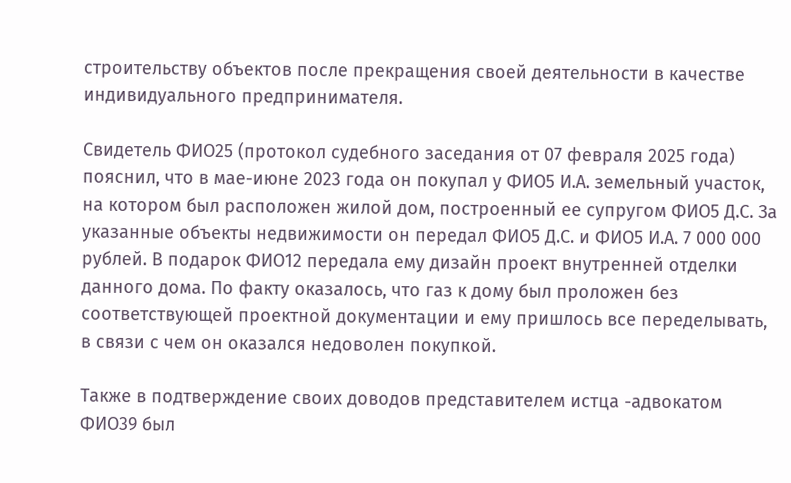строительству объектов после прекращения своей деятельности в качестве индивидуального предпринимателя.

Свидетель ФИО25 (протокол судебного заседания от 07 февраля 2025 года) пояснил, что в мае-июне 2023 года он покупал у ФИО5 И.А. земельный участок, на котором был расположен жилой дом, построенный ее супругом ФИО5 Д.С. За указанные объекты недвижимости он передал ФИО5 Д.С. и ФИО5 И.А. 7 000 000 рублей. В подарок ФИО12 передала ему дизайн проект внутренней отделки данного дома. По факту оказалось, что газ к дому был проложен без соответствующей проектной документации и ему пришлось все переделывать, в связи с чем он оказался недоволен покупкой.

Также в подтверждение своих доводов представителем истца -адвокатом ФИО39 был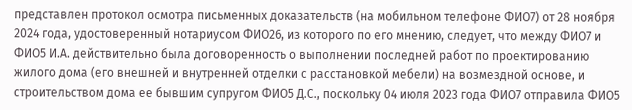представлен протокол осмотра письменных доказательств (на мобильном телефоне ФИО7) от 28 ноября 2024 года, удостоверенный нотариусом ФИО26, из которого по его мнению, следует, что между ФИО7 и ФИО5 И.А. действительно была договоренность о выполнении последней работ по проектированию жилого дома (его внешней и внутренней отделки с расстановкой мебели) на возмездной основе, и строительством дома ее бывшим супругом ФИО5 Д.С., поскольку 04 июля 2023 года ФИО7 отправила ФИО5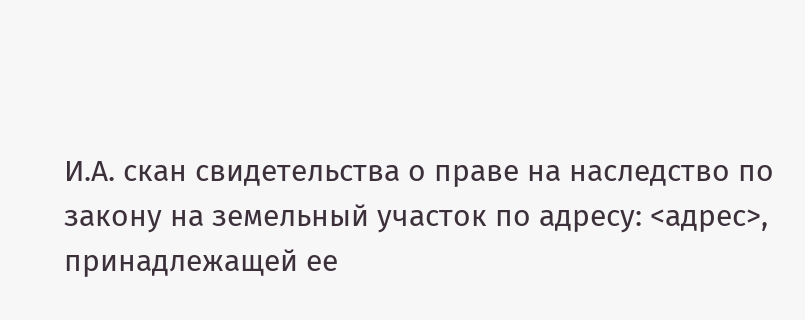И.А. скан свидетельства о праве на наследство по закону на земельный участок по адресу: <адрес>, принадлежащей ее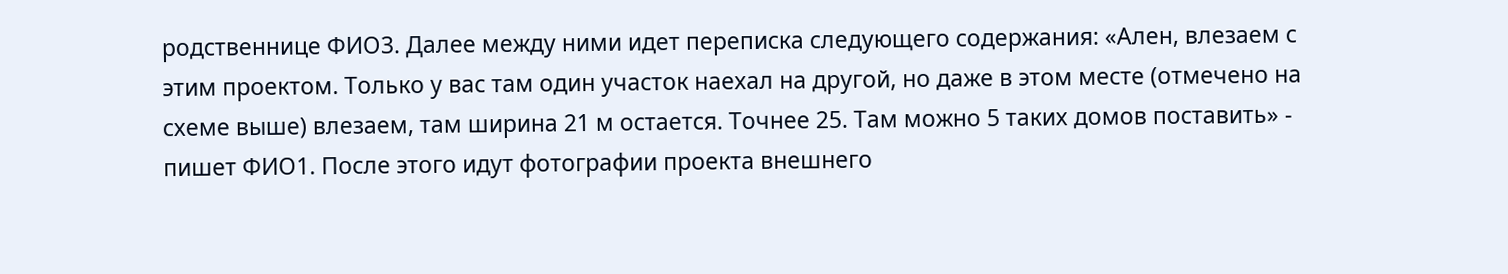родственнице ФИО3. Далее между ними идет переписка следующего содержания: «Ален, влезаем с этим проектом. Только у вас там один участок наехал на другой, но даже в этом месте (отмечено на схеме выше) влезаем, там ширина 21 м остается. Точнее 25. Там можно 5 таких домов поставить» - пишет ФИО1. После этого идут фотографии проекта внешнего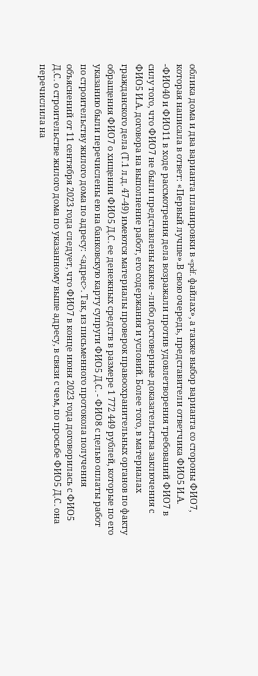облика дома и два варианта планировки в «pdf. файлах», а также выбор варианта со стороны ФИО7, которая написала в ответ: «Первый лучше».В свою очередь, представители ответчика ФИО5 И.А. -ФИО40 и ФИО11 в ходе рассмотрения дела возражали против удовлетворения требований ФИО7 в силу того, что ФИО7 не были представлены какие -либо достоверные доказательства заключения с ФИО5 И.А. договора на выполнение работ, его содержания и условий. Более того, в материалах гражданского дела (Т.1 л.д. 47-49) имеются материалы проверок правоохранительных органов по факту обращения ФИО7 о хищении ФИО5 Д.С. ее денежных средств в размере 1 772 449 рублей, которые по его указанию были перечислены ею на банковскую карту супруги ФИО5 Д.С. - ФИО8 с целью оплаты работ по строительству жилого дома по адресу: <адрес>. Так, из письменного протокола получения объяснений от 11 сентября 2023 года следует, что ФИО7 в конце июня 2023 года договорилась с ФИО5 Д.С. о строительстве жилого дома по указанному выше адресу, в связи с чем, по просьбе ФИО5 Д.С. она перечислила на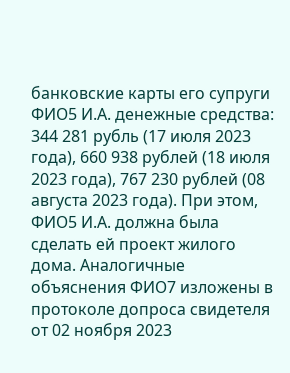банковские карты его супруги ФИО5 И.А. денежные средства: 344 281 рубль (17 июля 2023 года), 660 938 рублей (18 июля 2023 года), 767 230 рублей (08 августа 2023 года). При этом, ФИО5 И.А. должна была сделать ей проект жилого дома. Аналогичные объяснения ФИО7 изложены в протоколе допроса свидетеля от 02 ноября 2023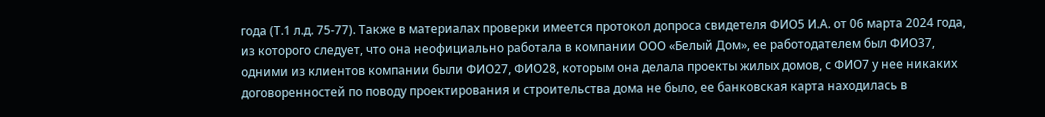года (Т.1 л.д. 75-77). Также в материалах проверки имеется протокол допроса свидетеля ФИО5 И.А. от 06 марта 2024 года, из которого следует, что она неофициально работала в компании ООО «Белый Дом», ее работодателем был ФИО37, одними из клиентов компании были ФИО27, ФИО28, которым она делала проекты жилых домов, с ФИО7 у нее никаких договоренностей по поводу проектирования и строительства дома не было, ее банковская карта находилась в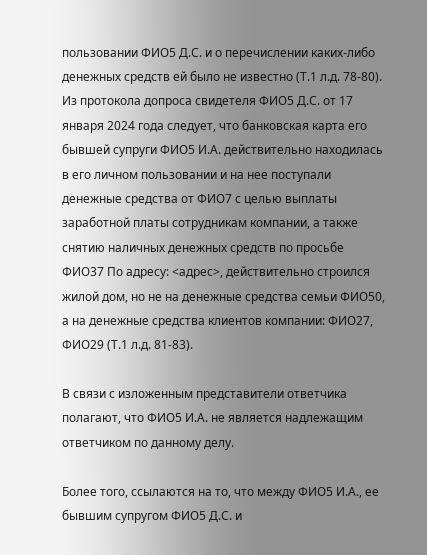пользовании ФИО5 Д.С. и о перечислении каких-либо денежных средств ей было не известно (Т.1 л.д. 78-80). Из протокола допроса свидетеля ФИО5 Д.С. от 17 января 2024 года следует, что банковская карта его бывшей супруги ФИО5 И.А. действительно находилась в его личном пользовании и на нее поступали денежные средства от ФИО7 с целью выплаты заработной платы сотрудникам компании, а также снятию наличных денежных средств по просьбе ФИО37 По адресу: <адрес>, действительно строился жилой дом, но не на денежные средства семьи ФИО50, а на денежные средства клиентов компании: ФИО27, ФИО29 (Т.1 л.д. 81-83).

В связи с изложенным представители ответчика полагают, что ФИО5 И.А. не является надлежащим ответчиком по данному делу.

Более того, ссылаются на то, что между ФИО5 И.А., ее бывшим супругом ФИО5 Д.С. и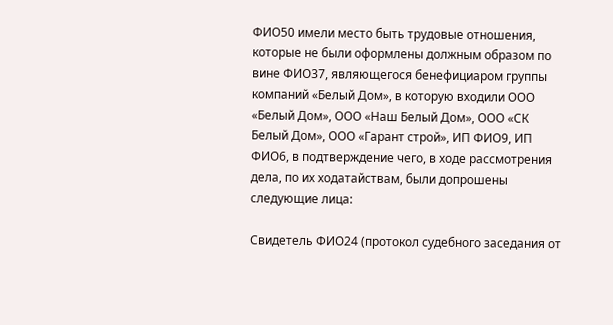ФИО50 имели место быть трудовые отношения, которые не были оформлены должным образом по вине ФИО37, являющегося бенефициаром группы компаний «Белый Дом», в которую входили ООО «Белый Дом», ООО «Наш Белый Дом», ООО «СК Белый Дом», ООО «Гарант строй», ИП ФИО9, ИП ФИО6, в подтверждение чего, в ходе рассмотрения дела, по их ходатайствам, были допрошены следующие лица:

Свидетель ФИО24 (протокол судебного заседания от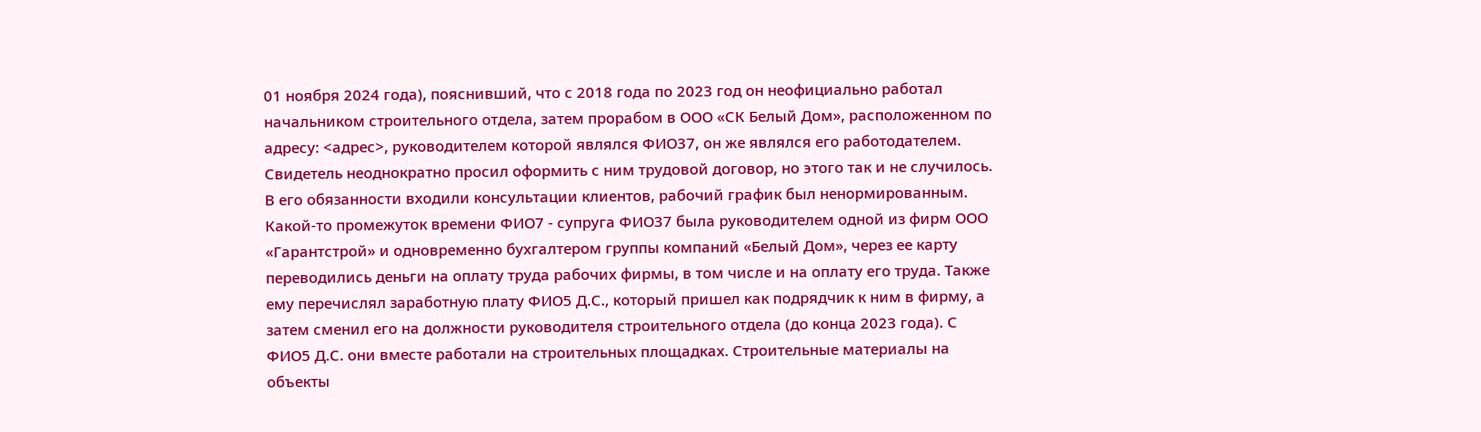01 ноября 2024 года), пояснивший, что с 2018 года по 2023 год он неофициально работал начальником строительного отдела, затем прорабом в ООО «СК Белый Дом», расположенном по адресу: <адрес>, руководителем которой являлся ФИО37, он же являлся его работодателем. Свидетель неоднократно просил оформить с ним трудовой договор, но этого так и не случилось. В его обязанности входили консультации клиентов, рабочий график был ненормированным. Какой-то промежуток времени ФИО7 - супруга ФИО37 была руководителем одной из фирм ООО «Гарантстрой» и одновременно бухгалтером группы компаний «Белый Дом», через ее карту переводились деньги на оплату труда рабочих фирмы, в том числе и на оплату его труда. Также ему перечислял заработную плату ФИО5 Д.С., который пришел как подрядчик к ним в фирму, а затем сменил его на должности руководителя строительного отдела (до конца 2023 года). С ФИО5 Д.С. они вместе работали на строительных площадках. Строительные материалы на объекты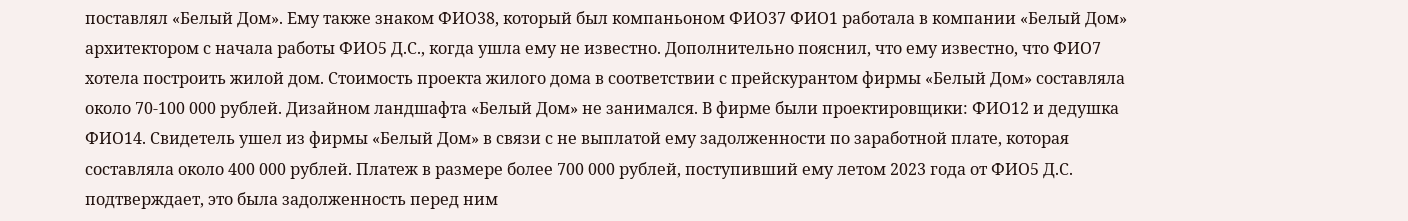поставлял «Белый Дом». Ему также знаком ФИО38, который был компаньоном ФИО37 ФИО1 работала в компании «Белый Дом» архитектором с начала работы ФИО5 Д.С., когда ушла ему не известно. Дополнительно пояснил, что ему известно, что ФИО7 хотела построить жилой дом. Стоимость проекта жилого дома в соответствии с прейскурантом фирмы «Белый Дом» составляла около 70-100 000 рублей. Дизайном ландшафта «Белый Дом» не занимался. В фирме были проектировщики: ФИО12 и дедушка ФИО14. Свидетель ушел из фирмы «Белый Дом» в связи с не выплатой ему задолженности по заработной плате, которая составляла около 400 000 рублей. Платеж в размере более 700 000 рублей, поступивший ему летом 2023 года от ФИО5 Д.С. подтверждает, это была задолженность перед ним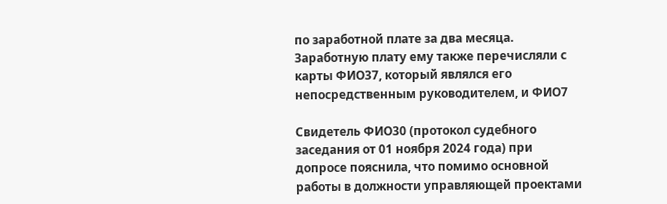по заработной плате за два месяца. Заработную плату ему также перечисляли с карты ФИО37, который являлся его непосредственным руководителем, и ФИО7

Свидетель ФИО30 (протокол судебного заседания от 01 ноября 2024 года) при допросе пояснила, что помимо основной работы в должности управляющей проектами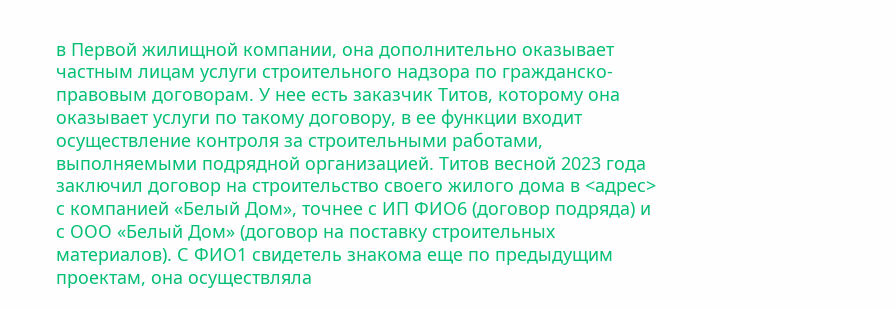в Первой жилищной компании, она дополнительно оказывает частным лицам услуги строительного надзора по гражданско-правовым договорам. У нее есть заказчик Титов, которому она оказывает услуги по такому договору, в ее функции входит осуществление контроля за строительными работами, выполняемыми подрядной организацией. Титов весной 2023 года заключил договор на строительство своего жилого дома в <адрес> с компанией «Белый Дом», точнее с ИП ФИО6 (договор подряда) и с ООО «Белый Дом» (договор на поставку строительных материалов). С ФИО1 свидетель знакома еще по предыдущим проектам, она осуществляла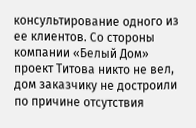консультирование одного из ее клиентов. Со стороны компании «Белый Дом» проект Титова никто не вел, дом заказчику не достроили по причине отсутствия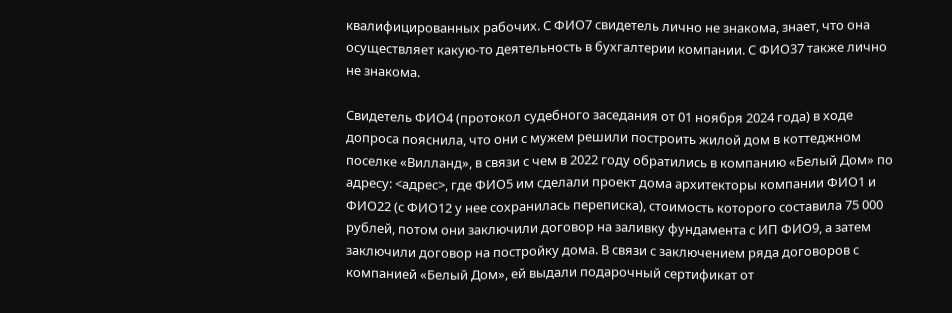квалифицированных рабочих. С ФИО7 свидетель лично не знакома, знает, что она осуществляет какую-то деятельность в бухгалтерии компании. С ФИО37 также лично не знакома.

Свидетель ФИО4 (протокол судебного заседания от 01 ноября 2024 года) в ходе допроса пояснила, что они с мужем решили построить жилой дом в коттеджном поселке «Вилланд», в связи с чем в 2022 году обратились в компанию «Белый Дом» по адресу: <адрес>, где ФИО5 им сделали проект дома архитекторы компании ФИО1 и ФИО22 (с ФИО12 у нее сохранилась переписка), стоимость которого составила 75 000 рублей, потом они заключили договор на заливку фундамента с ИП ФИО9, а затем заключили договор на постройку дома. В связи с заключением ряда договоров с компанией «Белый Дом», ей выдали подарочный сертификат от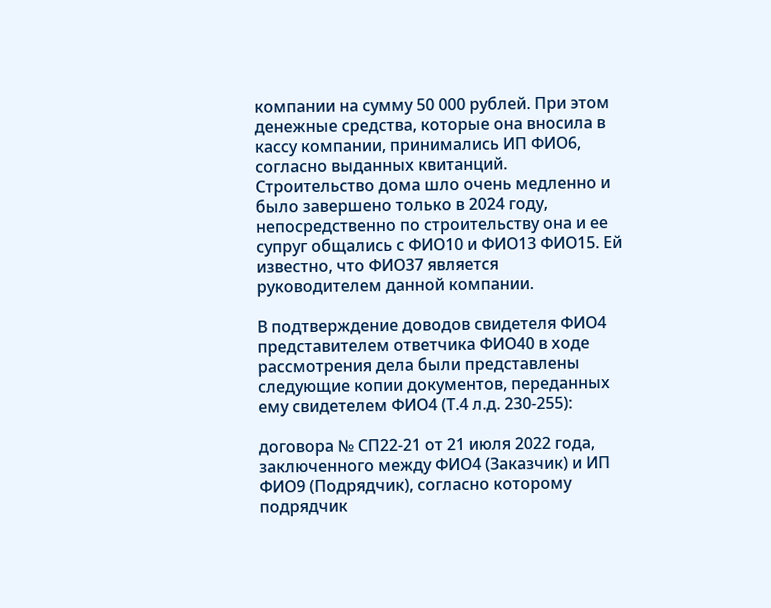компании на сумму 50 000 рублей. При этом денежные средства, которые она вносила в кассу компании, принимались ИП ФИО6, согласно выданных квитанций. Строительство дома шло очень медленно и было завершено только в 2024 году, непосредственно по строительству она и ее супруг общались с ФИО10 и ФИО13 ФИО15. Ей известно, что ФИО37 является руководителем данной компании.

В подтверждение доводов свидетеля ФИО4 представителем ответчика ФИО40 в ходе рассмотрения дела были представлены следующие копии документов, переданных ему свидетелем ФИО4 (Т.4 л.д. 230-255):

договора № СП22-21 от 21 июля 2022 года, заключенного между ФИО4 (Заказчик) и ИП ФИО9 (Подрядчик), согласно которому подрядчик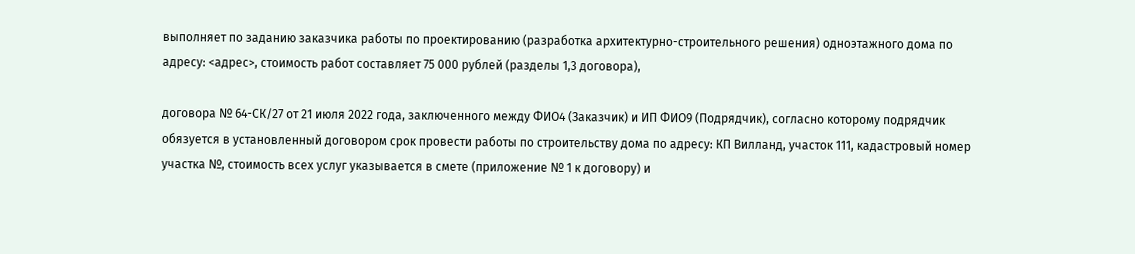выполняет по заданию заказчика работы по проектированию (разработка архитектурно-строительного решения) одноэтажного дома по адресу: <адрес>, стоимость работ составляет 75 000 рублей (разделы 1,3 договора),

договора № 64-СК/27 от 21 июля 2022 года, заключенного между ФИО4 (Заказчик) и ИП ФИО9 (Подрядчик), согласно которому подрядчик обязуется в установленный договором срок провести работы по строительству дома по адресу: КП Вилланд, участок 111, кадастровый номер участка №, стоимость всех услуг указывается в смете (приложение № 1 к договору) и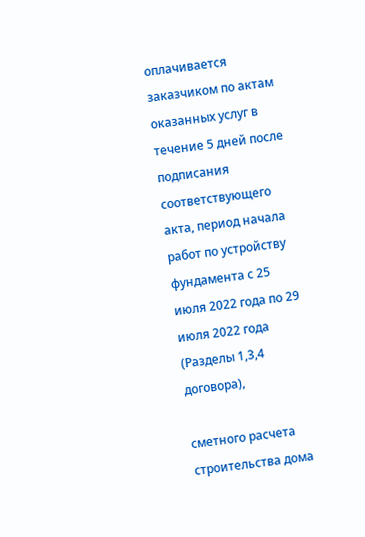оплачивается заказчиком по актам оказанных услуг в течение 5 дней после подписания соответствующего акта, период начала работ по устройству фундамента с 25 июля 2022 года по 29 июля 2022 года (Разделы 1,3,4 договора),

сметного расчета строительства дома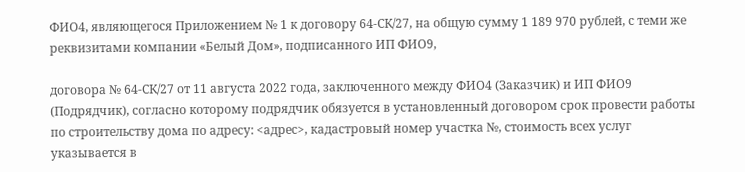ФИО4, являющегося Приложением № 1 к договору 64-СК/27, на общую сумму 1 189 970 рублей, с теми же реквизитами компании «Белый Дом», подписанного ИП ФИО9,

договора № 64-СК/27 от 11 августа 2022 года, заключенного между ФИО4 (Заказчик) и ИП ФИО9 (Подрядчик), согласно которому подрядчик обязуется в установленный договором срок провести работы по строительству дома по адресу: <адрес>, кадастровый номер участка №, стоимость всех услуг указывается в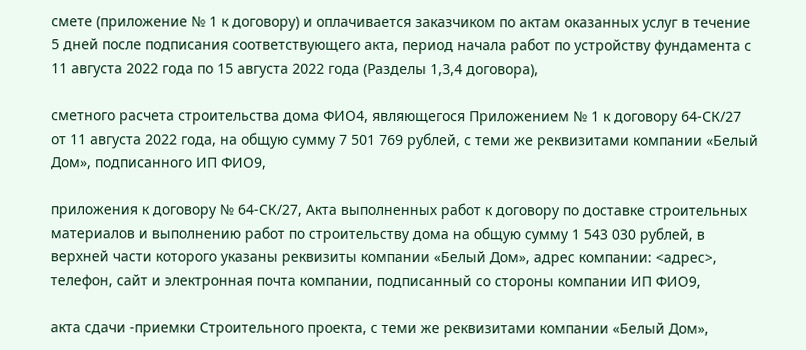смете (приложение № 1 к договору) и оплачивается заказчиком по актам оказанных услуг в течение 5 дней после подписания соответствующего акта, период начала работ по устройству фундамента с 11 августа 2022 года по 15 августа 2022 года (Разделы 1,3,4 договора),

сметного расчета строительства дома ФИО4, являющегося Приложением № 1 к договору 64-СК/27 от 11 августа 2022 года, на общую сумму 7 501 769 рублей, с теми же реквизитами компании «Белый Дом», подписанного ИП ФИО9,

приложения к договору № 64-СК/27, Акта выполненных работ к договору по доставке строительных материалов и выполнению работ по строительству дома на общую сумму 1 543 030 рублей, в верхней части которого указаны реквизиты компании «Белый Дом», адрес компании: <адрес>, телефон, сайт и электронная почта компании, подписанный со стороны компании ИП ФИО9,

акта сдачи -приемки Строительного проекта, с теми же реквизитами компании «Белый Дом»,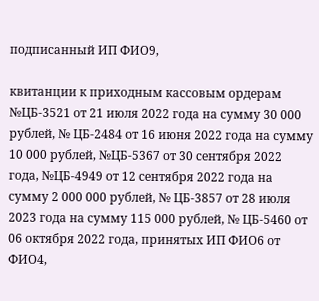подписанный ИП ФИО9,

квитанции к приходным кассовым ордерам №ЦБ-3521 от 21 июля 2022 года на сумму 30 000 рублей, № ЦБ-2484 от 16 июня 2022 года на сумму 10 000 рублей, №ЦБ-5367 от 30 сентября 2022 года, №ЦБ-4949 от 12 сентября 2022 года на сумму 2 000 000 рублей, № ЦБ-3857 от 28 июля 2023 года на сумму 115 000 рублей, № ЦБ-5460 от 06 октября 2022 года, принятых ИП ФИО6 от ФИО4,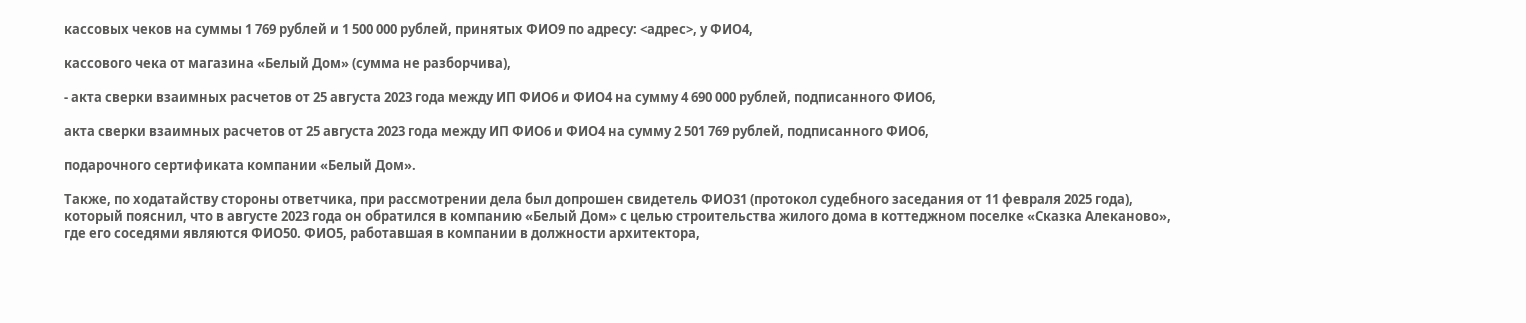кассовых чеков на суммы 1 769 рублей и 1 500 000 рублей, принятых ФИО9 по адресу: <адрес>, у ФИО4,

кассового чека от магазина «Белый Дом» (сумма не разборчива),

- акта сверки взаимных расчетов от 25 августа 2023 года между ИП ФИО6 и ФИО4 на сумму 4 690 000 рублей, подписанного ФИО6,

акта сверки взаимных расчетов от 25 августа 2023 года между ИП ФИО6 и ФИО4 на сумму 2 501 769 рублей, подписанного ФИО6,

подарочного сертификата компании «Белый Дом».

Также, по ходатайству стороны ответчика, при рассмотрении дела был допрошен свидетель ФИО31 (протокол судебного заседания от 11 февраля 2025 года), который пояснил, что в августе 2023 года он обратился в компанию «Белый Дом» с целью строительства жилого дома в коттеджном поселке «Сказка Алеканово», где его соседями являются ФИО50. ФИО5, работавшая в компании в должности архитектора,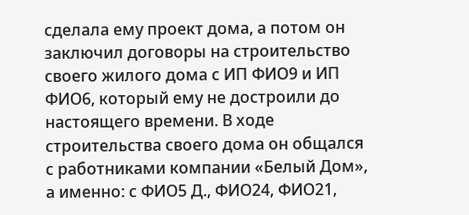сделала ему проект дома, а потом он заключил договоры на строительство своего жилого дома с ИП ФИО9 и ИП ФИО6, который ему не достроили до настоящего времени. В ходе строительства своего дома он общался с работниками компании «Белый Дом», а именно: с ФИО5 Д., ФИО24, ФИО21,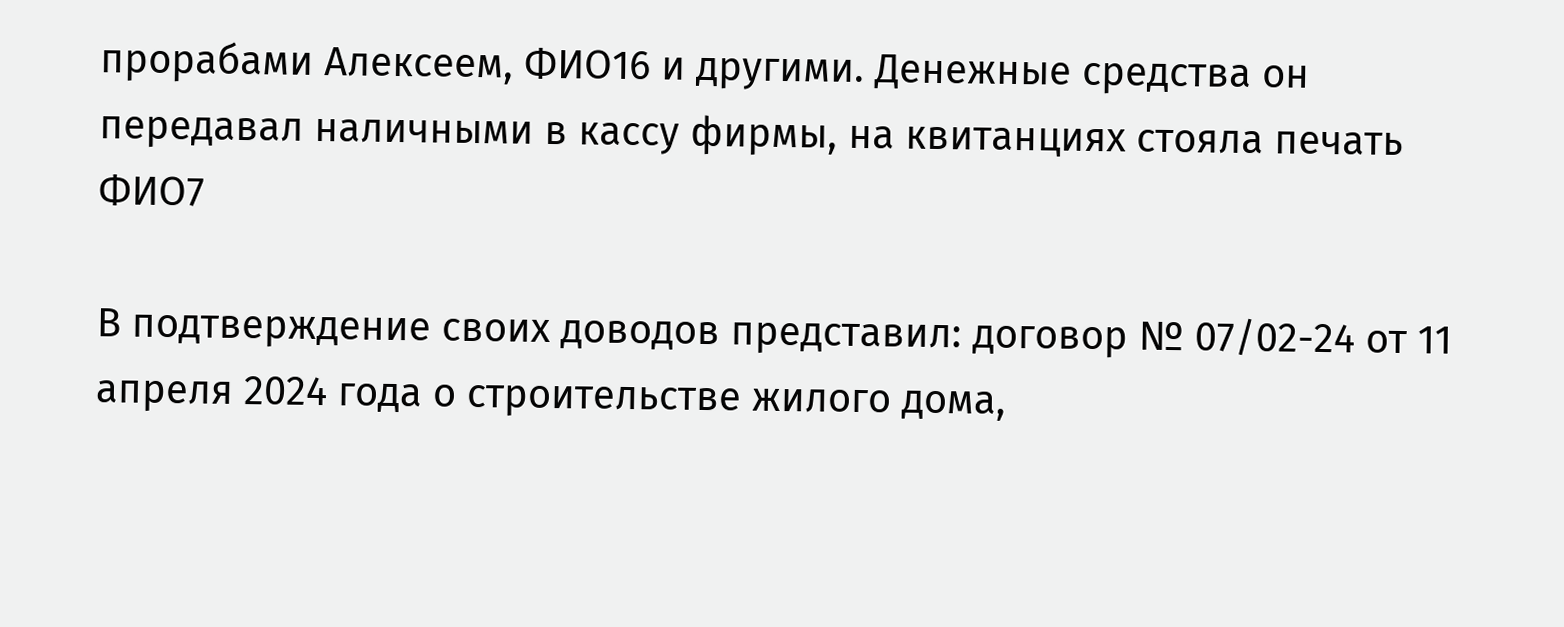прорабами Алексеем, ФИО16 и другими. Денежные средства он передавал наличными в кассу фирмы, на квитанциях стояла печать ФИО7

В подтверждение своих доводов представил: договор № 07/02-24 от 11 апреля 2024 года о строительстве жилого дома,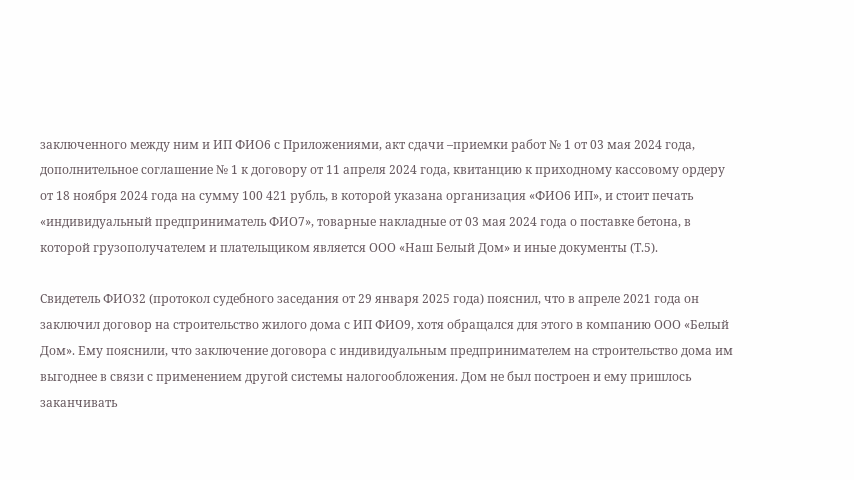заключенного между ним и ИП ФИО6 с Приложениями, акт сдачи –приемки работ № 1 от 03 мая 2024 года, дополнительное соглашение № 1 к договору от 11 апреля 2024 года, квитанцию к приходному кассовому ордеру от 18 ноября 2024 года на сумму 100 421 рубль, в которой указана организация «ФИО6 ИП», и стоит печать «индивидуальный предприниматель ФИО7», товарные накладные от 03 мая 2024 года о поставке бетона, в которой грузополучателем и плательщиком является ООО «Наш Белый Дом» и иные документы (Т.5).

Свидетель ФИО32 (протокол судебного заседания от 29 января 2025 года) пояснил, что в апреле 2021 года он заключил договор на строительство жилого дома с ИП ФИО9, хотя обращался для этого в компанию ООО «Белый Дом». Ему пояснили, что заключение договора с индивидуальным предпринимателем на строительство дома им выгоднее в связи с применением другой системы налогообложения. Дом не был построен и ему пришлось заканчивать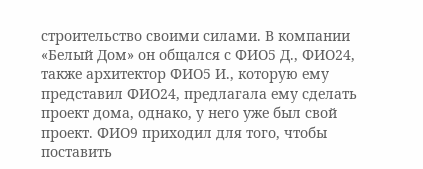строительство своими силами. В компании «Белый Дом» он общался с ФИО5 Д., ФИО24, также архитектор ФИО5 И., которую ему представил ФИО24, предлагала ему сделать проект дома, однако, у него уже был свой проект. ФИО9 приходил для того, чтобы поставить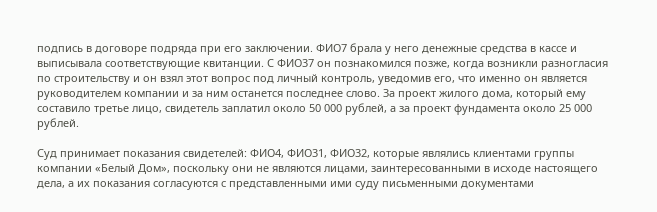подпись в договоре подряда при его заключении. ФИО7 брала у него денежные средства в кассе и выписывала соответствующие квитанции. С ФИО37 он познакомился позже, когда возникли разногласия по строительству и он взял этот вопрос под личный контроль, уведомив его, что именно он является руководителем компании и за ним останется последнее слово. За проект жилого дома, который ему составило третье лицо, свидетель заплатил около 50 000 рублей, а за проект фундамента около 25 000 рублей.

Суд принимает показания свидетелей: ФИО4, ФИО31, ФИО32, которые являлись клиентами группы компании «Белый Дом», поскольку они не являются лицами, заинтересованными в исходе настоящего дела, а их показания согласуются с представленными ими суду письменными документами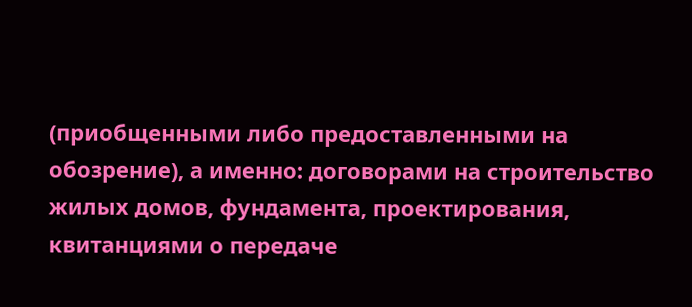(приобщенными либо предоставленными на обозрение), а именно: договорами на строительство жилых домов, фундамента, проектирования, квитанциями о передаче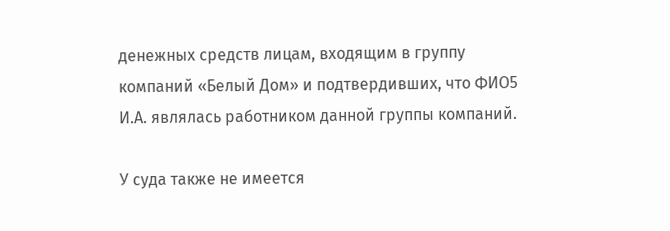денежных средств лицам, входящим в группу компаний «Белый Дом» и подтвердивших, что ФИО5 И.А. являлась работником данной группы компаний.

У суда также не имеется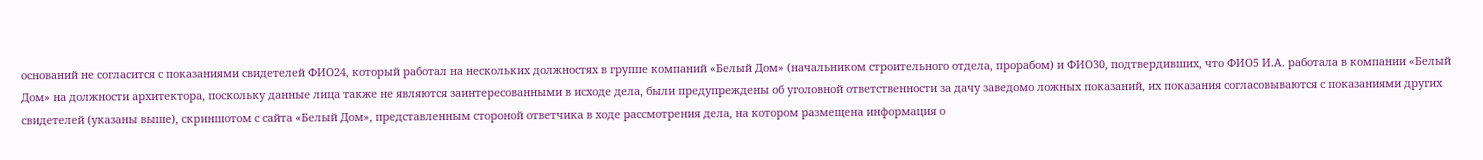оснований не согласится с показаниями свидетелей ФИО24, который работал на нескольких должностях в группе компаний «Белый Дом» (начальником строительного отдела, прорабом) и ФИО30, подтвердивших, что ФИО5 И.А. работала в компании «Белый Дом» на должности архитектора, поскольку данные лица также не являются заинтересованными в исходе дела, были предупреждены об уголовной ответственности за дачу заведомо ложных показаний, их показания согласовываются с показаниями других свидетелей (указаны выше), скриншотом с сайта «Белый Дом», представленным стороной ответчика в ходе рассмотрения дела, на котором размещена информация о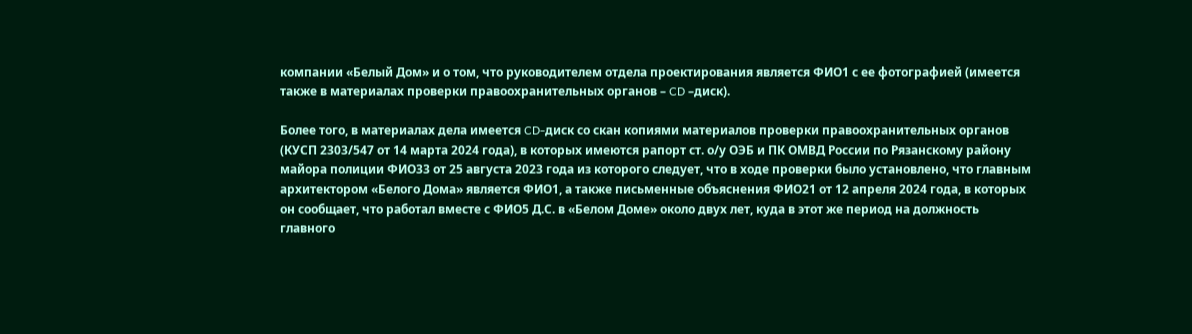компании «Белый Дом» и о том, что руководителем отдела проектирования является ФИО1 с ее фотографией (имеется также в материалах проверки правоохранительных органов – CD –диск).

Более того, в материалах дела имеется CD-диск со скан копиями материалов проверки правоохранительных органов (КУСП 2303/547 от 14 марта 2024 года), в которых имеются рапорт ст. о/у ОЭБ и ПК ОМВД России по Рязанскому району майора полиции ФИО33 от 25 августа 2023 года из которого следует, что в ходе проверки было установлено, что главным архитектором «Белого Дома» является ФИО1, а также письменные объяснения ФИО21 от 12 апреля 2024 года, в которых он сообщает, что работал вместе с ФИО5 Д.С. в «Белом Доме» около двух лет, куда в этот же период на должность главного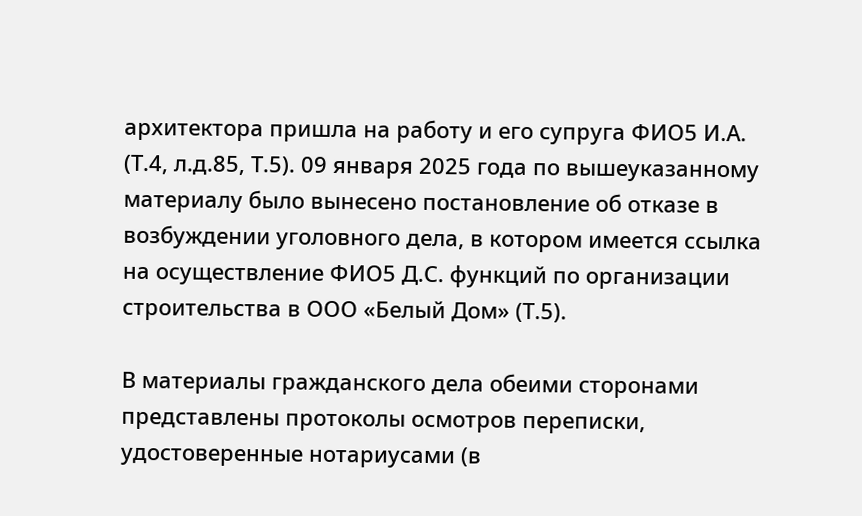архитектора пришла на работу и его супруга ФИО5 И.А. (Т.4, л.д.85, Т.5). 09 января 2025 года по вышеуказанному материалу было вынесено постановление об отказе в возбуждении уголовного дела, в котором имеется ссылка на осуществление ФИО5 Д.С. функций по организации строительства в ООО «Белый Дом» (Т.5).

В материалы гражданского дела обеими сторонами представлены протоколы осмотров переписки, удостоверенные нотариусами (в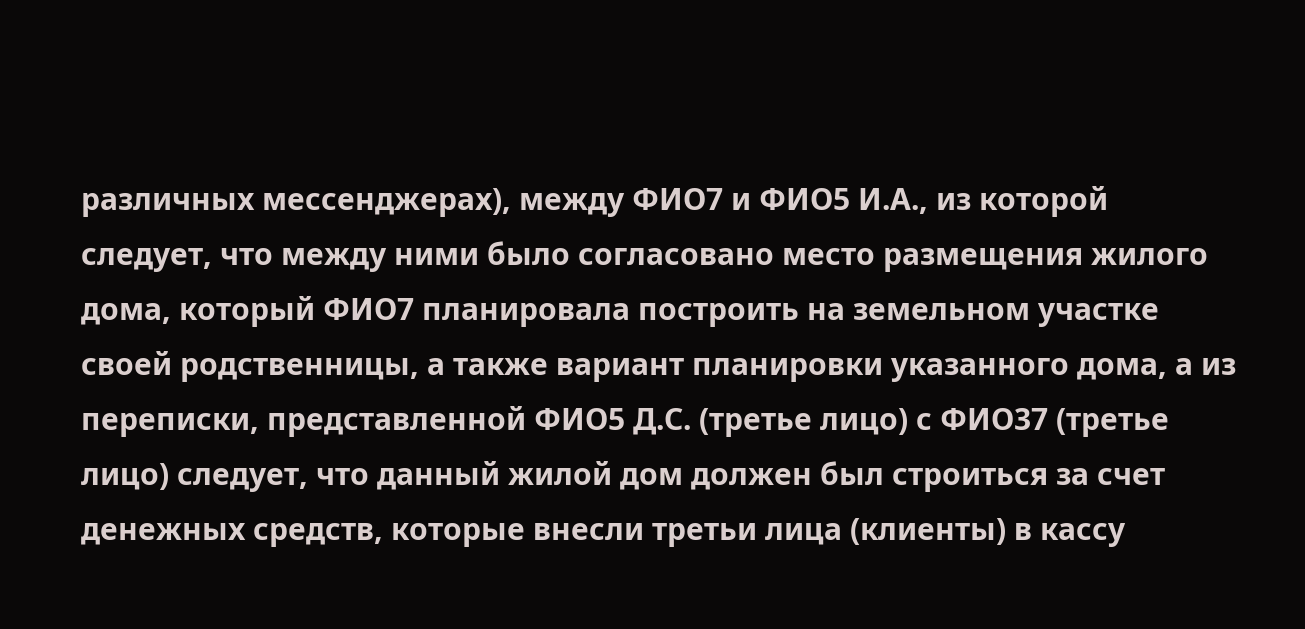различных мессенджерах), между ФИО7 и ФИО5 И.А., из которой следует, что между ними было согласовано место размещения жилого дома, который ФИО7 планировала построить на земельном участке своей родственницы, а также вариант планировки указанного дома, а из переписки, представленной ФИО5 Д.С. (третье лицо) с ФИО37 (третье лицо) следует, что данный жилой дом должен был строиться за счет денежных средств, которые внесли третьи лица (клиенты) в кассу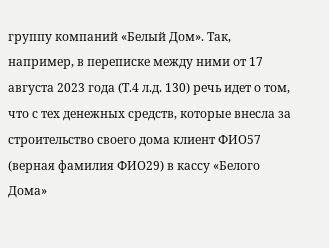группу компаний «Белый Дом». Так, например, в переписке между ними от 17 августа 2023 года (Т.4 л.д. 130) речь идет о том, что с тех денежных средств, которые внесла за строительство своего дома клиент ФИО57 (верная фамилия ФИО29) в кассу «Белого Дома»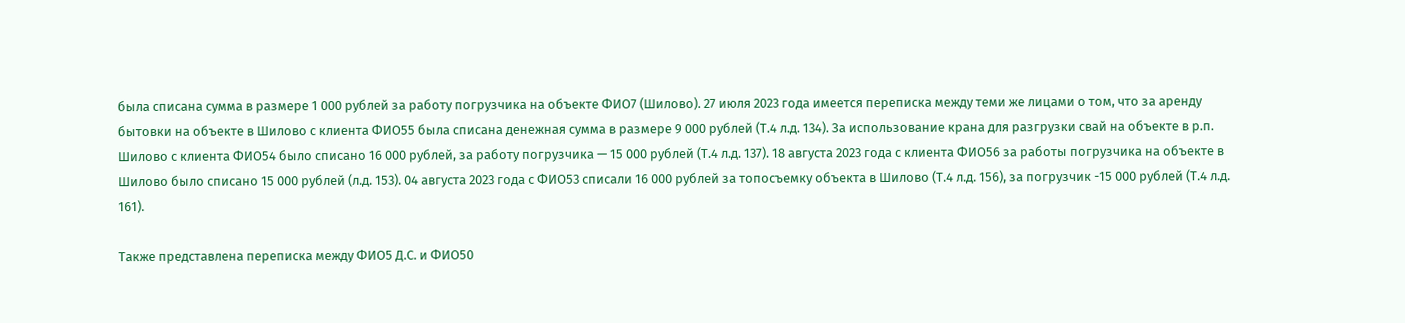была списана сумма в размере 1 000 рублей за работу погрузчика на объекте ФИО7 (Шилово). 27 июля 2023 года имеется переписка между теми же лицами о том, что за аренду бытовки на объекте в Шилово с клиента ФИО55 была списана денежная сумма в размере 9 000 рублей (Т.4 л.д. 134). За использование крана для разгрузки свай на объекте в р.п. Шилово с клиента ФИО54 было списано 16 000 рублей, за работу погрузчика — 15 000 рублей (Т.4 л.д. 137). 18 августа 2023 года с клиента ФИО56 за работы погрузчика на объекте в Шилово было списано 15 000 рублей (л.д. 153). 04 августа 2023 года с ФИО53 списали 16 000 рублей за топосъемку объекта в Шилово (Т.4 л.д. 156), за погрузчик -15 000 рублей (Т.4 л.д. 161).

Также представлена переписка между ФИО5 Д.С. и ФИО50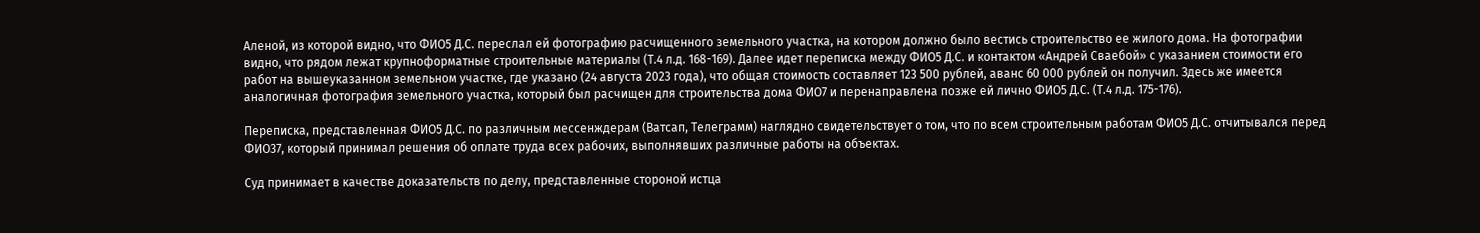Аленой, из которой видно, что ФИО5 Д.С. переслал ей фотографию расчищенного земельного участка, на котором должно было вестись строительство ее жилого дома. На фотографии видно, что рядом лежат крупноформатные строительные материалы (Т.4 л.д. 168-169). Далее идет переписка между ФИО5 Д.С. и контактом «Андрей Сваебой» с указанием стоимости его работ на вышеуказанном земельном участке, где указано (24 августа 2023 года), что общая стоимость составляет 123 500 рублей, аванс 60 000 рублей он получил. Здесь же имеется аналогичная фотография земельного участка, который был расчищен для строительства дома ФИО7 и перенаправлена позже ей лично ФИО5 Д.С. (Т.4 л.д. 175-176).

Переписка, представленная ФИО5 Д.С. по различным мессенждерам (Ватсап, Телеграмм) наглядно свидетельствует о том, что по всем строительным работам ФИО5 Д.С. отчитывался перед ФИО37, который принимал решения об оплате труда всех рабочих, выполнявших различные работы на объектах.

Суд принимает в качестве доказательств по делу, представленные стороной истца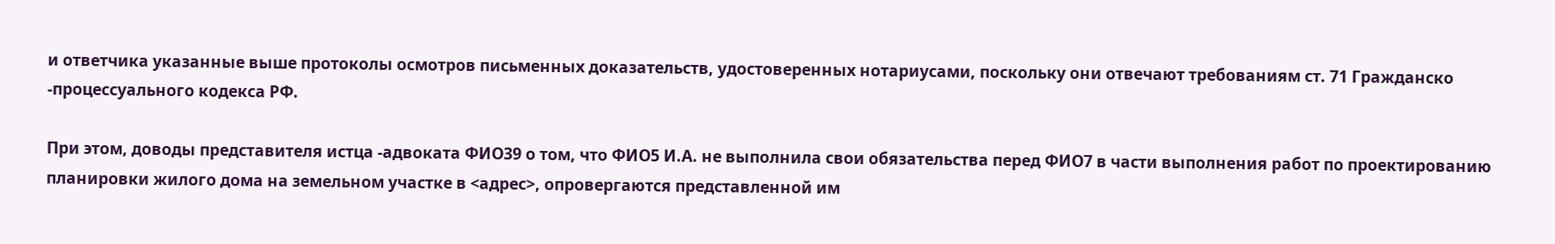и ответчика указанные выше протоколы осмотров письменных доказательств, удостоверенных нотариусами, поскольку они отвечают требованиям ст. 71 Гражданско -процессуального кодекса РФ.

При этом, доводы представителя истца -адвоката ФИО39 о том, что ФИО5 И.А. не выполнила свои обязательства перед ФИО7 в части выполнения работ по проектированию планировки жилого дома на земельном участке в <адрес>, опровергаются представленной им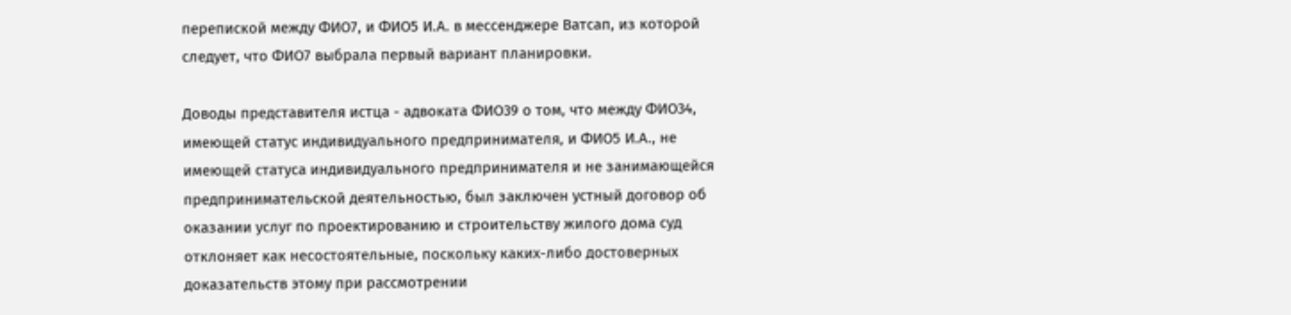перепиской между ФИО7, и ФИО5 И.А. в мессенджере Ватсап, из которой следует, что ФИО7 выбрала первый вариант планировки.

Доводы представителя истца - адвоката ФИО39 о том, что между ФИО34, имеющей статус индивидуального предпринимателя, и ФИО5 И.А., не имеющей статуса индивидуального предпринимателя и не занимающейся предпринимательской деятельностью, был заключен устный договор об оказании услуг по проектированию и строительству жилого дома суд отклоняет как несостоятельные, поскольку каких-либо достоверных доказательств этому при рассмотрении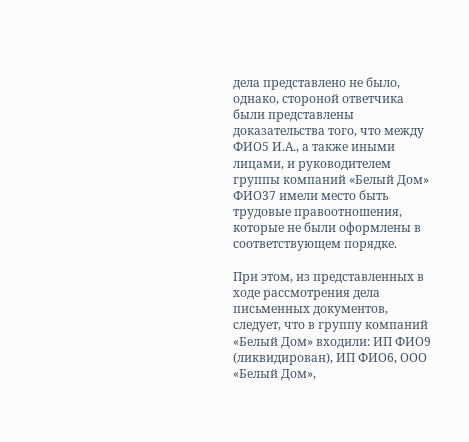дела представлено не было, однако, стороной ответчика были представлены доказательства того, что между ФИО5 И.А., а также иными лицами, и руководителем группы компаний «Белый Дом» ФИО37 имели место быть трудовые правоотношения, которые не были оформлены в соответствующем порядке.

При этом, из представленных в ходе рассмотрения дела письменных документов, следует, что в группу компаний «Белый Дом» входили: ИП ФИО9 (ликвидирован), ИП ФИО6, ООО «Белый Дом»,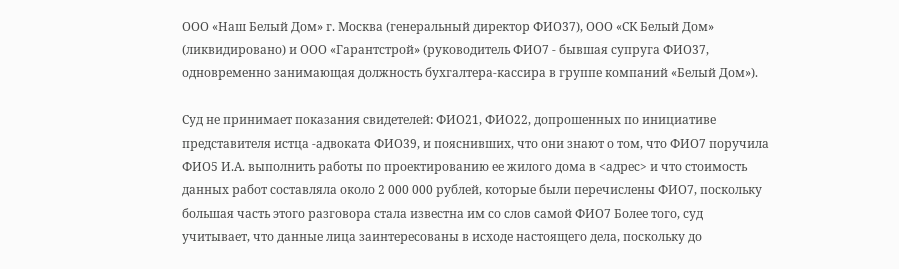ООО «Наш Белый Дом» г. Москва (генеральный директор ФИО37), ООО «СК Белый Дом» (ликвидировано) и ООО «Гарантстрой» (руководитель ФИО7 - бывшая супруга ФИО37, одновременно занимающая должность бухгалтера-кассира в группе компаний «Белый Дом»).

Суд не принимает показания свидетелей: ФИО21, ФИО22, допрошенных по инициативе представителя истца -адвоката ФИО39, и пояснивших, что они знают о том, что ФИО7 поручила ФИО5 И.А. выполнить работы по проектированию ее жилого дома в <адрес> и что стоимость данных работ составляла около 2 000 000 рублей, которые были перечислены ФИО7, поскольку большая часть этого разговора стала известна им со слов самой ФИО7 Более того, суд учитывает, что данные лица заинтересованы в исходе настоящего дела, поскольку до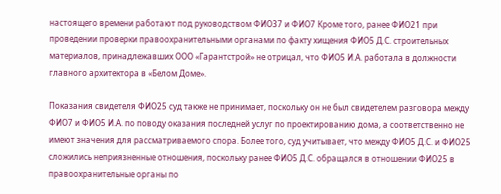настоящего времени работают под руководством ФИО37 и ФИО7 Кроме того, ранее ФИО21 при проведении проверки правоохранительными органами по факту хищения ФИО5 Д.С. строительных материалов, принадлежавших ООО «Гарантстрой» не отрицал, что ФИО5 И.А. работала в должности главного архитектора в «Белом Доме».

Показания свидетеля ФИО25 суд также не принимает, поскольку он не был свидетелем разговора между ФИО7 и ФИО5 И.А. по поводу оказания последней услуг по проектированию дома, а соответственно не имеют значения для рассматриваемого спора. Более того, суд учитывает, что между ФИО5 Д.С. и ФИО25 сложились неприязненные отношения, поскольку ранее ФИО5 Д.С. обращался в отношении ФИО25 в правоохранительные органы по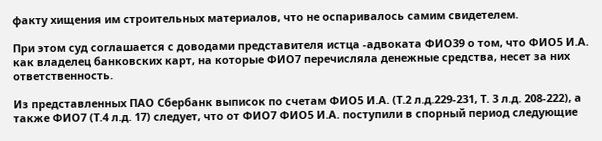факту хищения им строительных материалов, что не оспаривалось самим свидетелем.

При этом суд соглашается с доводами представителя истца -адвоката ФИО39 о том, что ФИО5 И.А. как владелец банковских карт, на которые ФИО7 перечисляла денежные средства, несет за них ответственность.

Из представленных ПАО Сбербанк выписок по счетам ФИО5 И.А. (Т.2 л.д.229-231, Т. 3 л.д. 208-222), а также ФИО7 (Т.4 л.д. 17) следует, что от ФИО7 ФИО5 И.А. поступили в спорный период следующие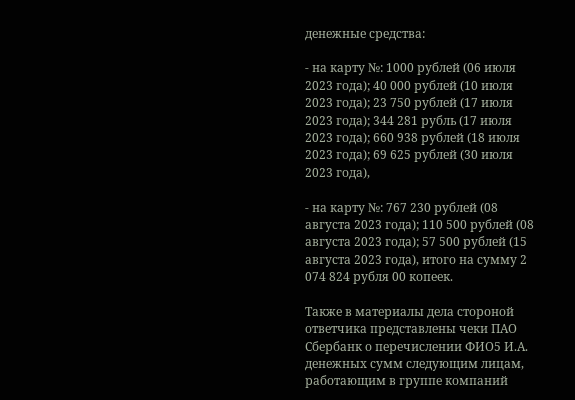денежные средства:

- на карту №: 1000 рублей (06 июля 2023 года); 40 000 рублей (10 июля 2023 года); 23 750 рублей (17 июля 2023 года); 344 281 рубль (17 июля 2023 года); 660 938 рублей (18 июля 2023 года); 69 625 рублей (30 июля 2023 года),

- на карту №: 767 230 рублей (08 августа 2023 года); 110 500 рублей (08 августа 2023 года); 57 500 рублей (15 августа 2023 года), итого на сумму 2 074 824 рубля 00 копеек.

Также в материалы дела стороной ответчика представлены чеки ПАО Сбербанк о перечислении ФИО5 И.А. денежных сумм следующим лицам, работающим в группе компаний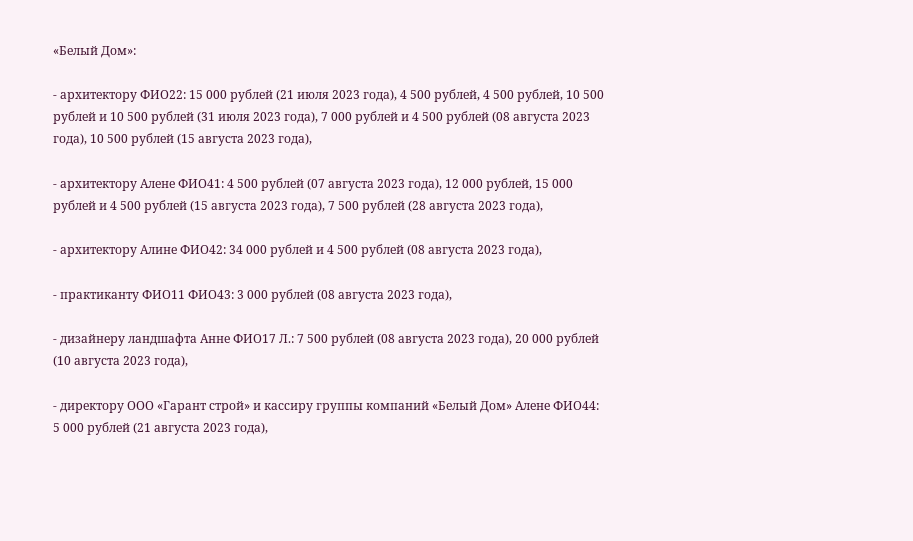«Белый Дом»:

- архитектору ФИО22: 15 000 рублей (21 июля 2023 года), 4 500 рублей, 4 500 рублей, 10 500 рублей и 10 500 рублей (31 июля 2023 года), 7 000 рублей и 4 500 рублей (08 августа 2023 года), 10 500 рублей (15 августа 2023 года),

- архитектору Алене ФИО41: 4 500 рублей (07 августа 2023 года), 12 000 рублей, 15 000 рублей и 4 500 рублей (15 августа 2023 года), 7 500 рублей (28 августа 2023 года),

- архитектору Алине ФИО42: 34 000 рублей и 4 500 рублей (08 августа 2023 года),

- практиканту ФИО11 ФИО43: 3 000 рублей (08 августа 2023 года),

- дизайнеру ландшафта Анне ФИО17 Л.: 7 500 рублей (08 августа 2023 года), 20 000 рублей (10 августа 2023 года),

- директору ООО «Гарант строй» и кассиру группы компаний «Белый Дом» Алене ФИО44: 5 000 рублей (21 августа 2023 года),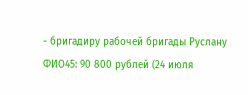- бригадиру рабочей бригады Руслану ФИО45: 90 800 рублей (24 июля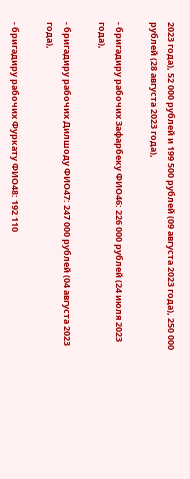2023 года), 52 000 рублей и 199 500 рублей (09 августа 2023 года), 250 000 рублей (28 августа 2023 года),

- бригадиру рабочих Зафарбеку ФИО46: 226 000 рублей (24 июля 2023 года),

- бригадиру рабочих Дилшоду ФИО47: 247 000 рублей (04 августа 2023 года),

- бригадиру рабочих Фуркату ФИО48: 192 110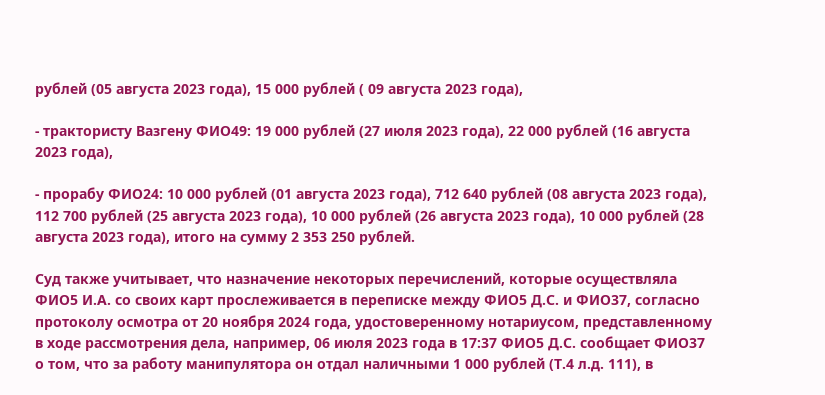рублей (05 августа 2023 года), 15 000 рублей ( 09 августа 2023 года),

- трактористу Вазгену ФИО49: 19 000 рублей (27 июля 2023 года), 22 000 рублей (16 августа 2023 года),

- прорабу ФИО24: 10 000 рублей (01 августа 2023 года), 712 640 рублей (08 августа 2023 года), 112 700 рублей (25 августа 2023 года), 10 000 рублей (26 августа 2023 года), 10 000 рублей (28 августа 2023 года), итого на сумму 2 353 250 рублей.

Суд также учитывает, что назначение некоторых перечислений, которые осуществляла ФИО5 И.А. со своих карт прослеживается в переписке между ФИО5 Д.С. и ФИО37, согласно протоколу осмотра от 20 ноября 2024 года, удостоверенному нотариусом, представленному в ходе рассмотрения дела, например, 06 июля 2023 года в 17:37 ФИО5 Д.С. сообщает ФИО37 о том, что за работу манипулятора он отдал наличными 1 000 рублей (Т.4 л.д. 111), в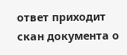ответ приходит скан документа о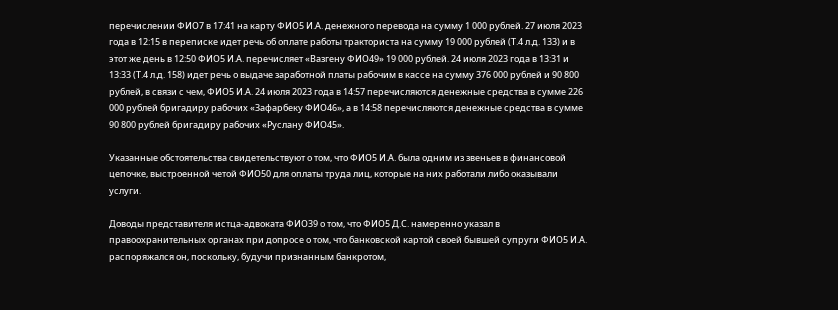перечислении ФИО7 в 17:41 на карту ФИО5 И.А. денежного перевода на сумму 1 000 рублей. 27 июля 2023 года в 12:15 в переписке идет речь об оплате работы тракториста на сумму 19 000 рублей (Т.4 л.д. 133) и в этот же день в 12:50 ФИО5 И.А. перечисляет «Вазгену ФИО49» 19 000 рублей. 24 июля 2023 года в 13:31 и 13:33 (Т.4 л.д. 158) идет речь о выдаче заработной платы рабочим в кассе на сумму 376 000 рублей и 90 800 рублей, в связи с чем, ФИО5 И.А. 24 июля 2023 года в 14:57 перечисляются денежные средства в сумме 226 000 рублей бригадиру рабочих «Зафарбеку ФИО46», а в 14:58 перечисляются денежные средства в сумме 90 800 рублей бригадиру рабочих «Руслану ФИО45».

Указанные обстоятельства свидетельствуют о том, что ФИО5 И.А. была одним из звеньев в финансовой цепочке, выстроенной четой ФИО50 для оплаты труда лиц, которые на них работали либо оказывали услуги.

Доводы представителя истца-адвоката ФИО39 о том, что ФИО5 Д.С. намеренно указал в правоохранительных органах при допросе о том, что банковской картой своей бывшей супруги ФИО5 И.А. распоряжался он, поскольку, будучи признанным банкротом,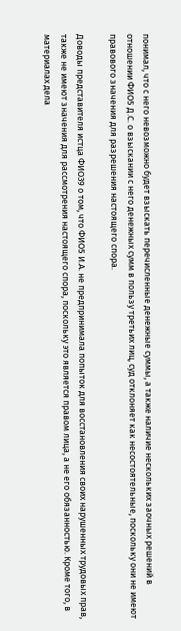понимал, что с него невозможно будет взыскать перечисленные денежные суммы, а также наличие нескольких заочных решений в отношении ФИО5 Д.С. о взыскании с него денежных сумм в пользу третьих лиц, суд отклоняет как несостоятельные, поскольку они не имеют правового значения для разрешения настоящего спора.

Доводы представителя истца ФИО39 о том, что ФИО5 И.А. не предпринимала попыток для восстановления своих нарушенных трудовых прав, также не имеют значения для рассмотрения настоящего спора, поскольку это является правом лица, а не его обязанностью. Кроме того, в материалах дела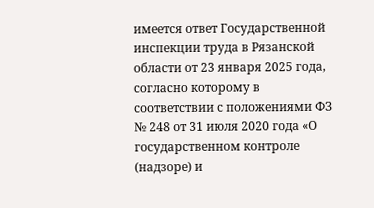имеется ответ Государственной инспекции труда в Рязанской области от 23 января 2025 года, согласно которому в соответствии с положениями ФЗ № 248 от 31 июля 2020 года «О государственном контроле (надзоре) и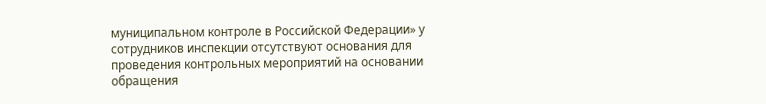муниципальном контроле в Российской Федерации» у сотрудников инспекции отсутствуют основания для проведения контрольных мероприятий на основании обращения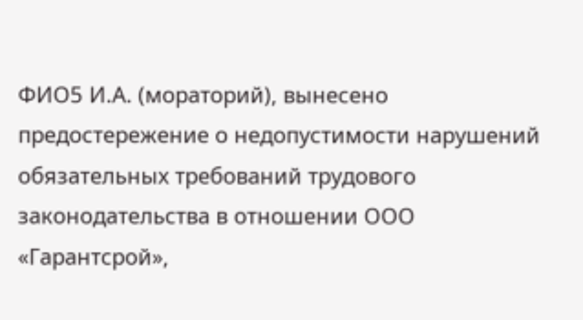ФИО5 И.А. (мораторий), вынесено предостережение о недопустимости нарушений обязательных требований трудового законодательства в отношении ООО «Гарантсрой»,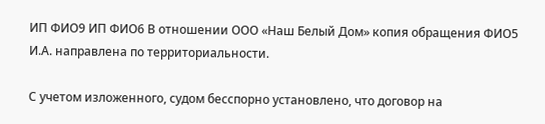ИП ФИО9 ИП ФИО6 В отношении ООО «Наш Белый Дом» копия обращения ФИО5 И.А. направлена по территориальности.

С учетом изложенного, судом бесспорно установлено, что договор на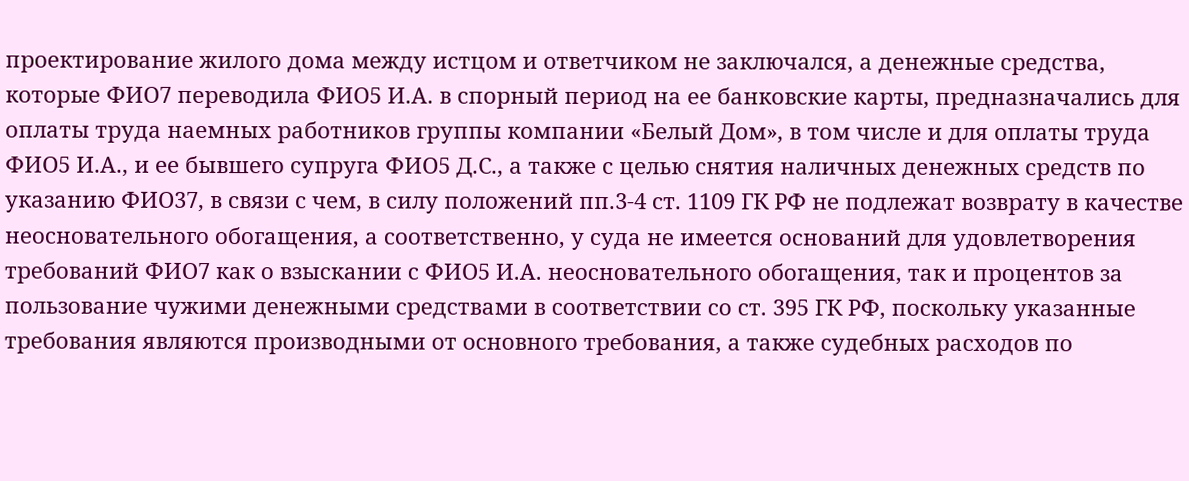проектирование жилого дома между истцом и ответчиком не заключался, а денежные средства, которые ФИО7 переводила ФИО5 И.А. в спорный период на ее банковские карты, предназначались для оплаты труда наемных работников группы компании «Белый Дом», в том числе и для оплаты труда ФИО5 И.А., и ее бывшего супруга ФИО5 Д.С., а также с целью снятия наличных денежных средств по указанию ФИО37, в связи с чем, в силу положений пп.3-4 ст. 1109 ГК РФ не подлежат возврату в качестве неосновательного обогащения, а соответственно, у суда не имеется оснований для удовлетворения требований ФИО7 как о взыскании с ФИО5 И.А. неосновательного обогащения, так и процентов за пользование чужими денежными средствами в соответствии со ст. 395 ГК РФ, поскольку указанные требования являются производными от основного требования, а также судебных расходов по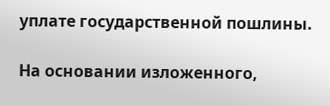уплате государственной пошлины.

На основании изложенного,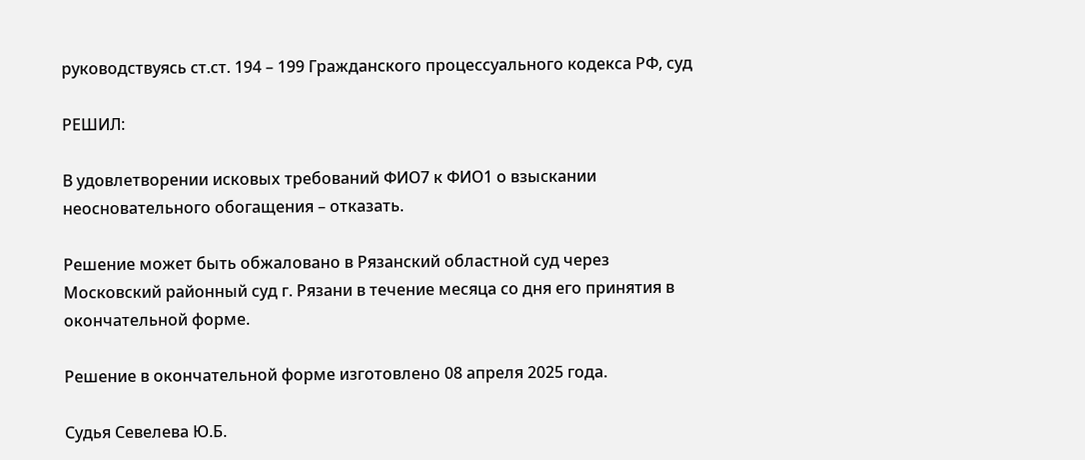руководствуясь ст.ст. 194 – 199 Гражданского процессуального кодекса РФ, суд

РЕШИЛ:

В удовлетворении исковых требований ФИО7 к ФИО1 о взыскании неосновательного обогащения – отказать.

Решение может быть обжаловано в Рязанский областной суд через Московский районный суд г. Рязани в течение месяца со дня его принятия в окончательной форме.

Решение в окончательной форме изготовлено 08 апреля 2025 года.

Судья Севелева Ю.Б.